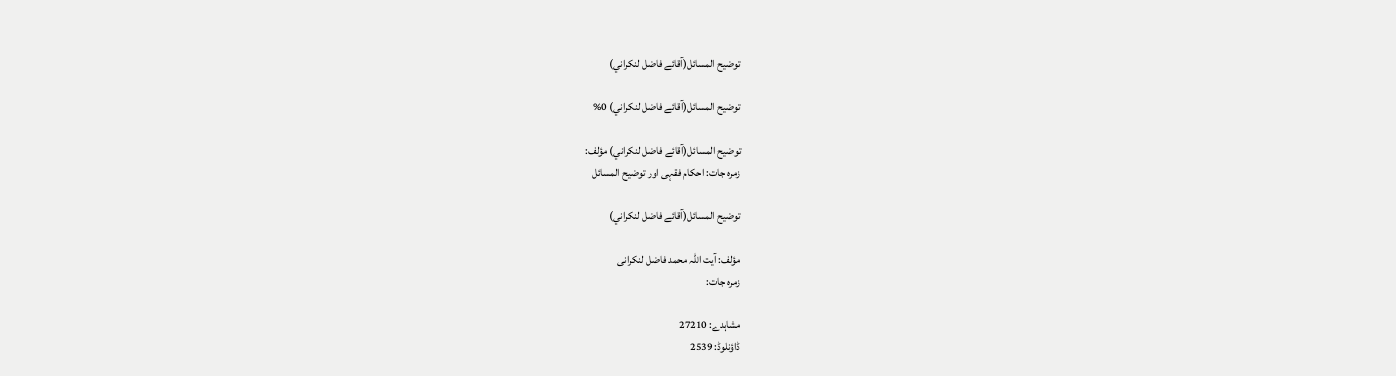توضیح المسائل(آقائے فاضل لنكراني)

توضیح المسائل(آقائے فاضل لنكراني) 0%

توضیح المسائل(آقائے فاضل لنكراني) مؤلف:
زمرہ جات: احکام فقہی اور توضیح المسائل

توضیح المسائل(آقائے فاضل لنكراني)

مؤلف: آیت اللہ محمد فاضل لنکرانی
زمرہ جات:

مشاہدے: 27210
ڈاؤنلوڈ: 2539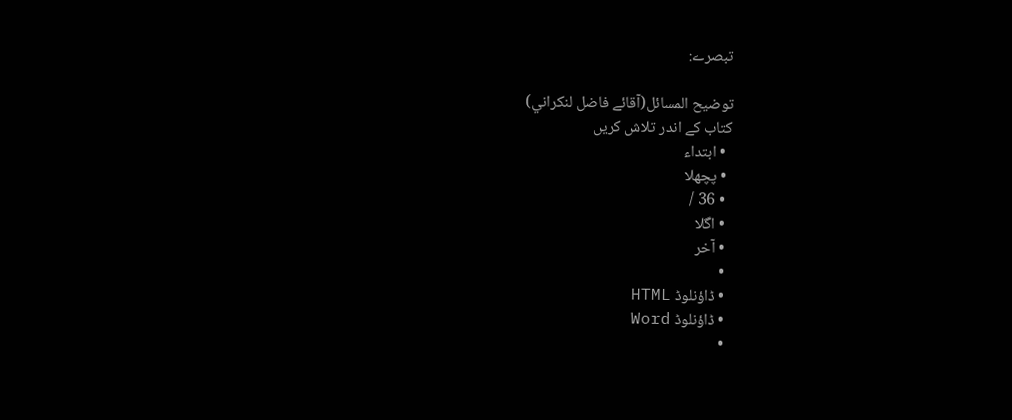تبصرے:

توضیح المسائل(آقائے فاضل لنكراني)
کتاب کے اندر تلاش کریں
  • ابتداء
  • پچھلا
  • 36 /
  • اگلا
  • آخر
  •
  • ڈاؤنلوڈ HTML
  • ڈاؤنلوڈ Word
  •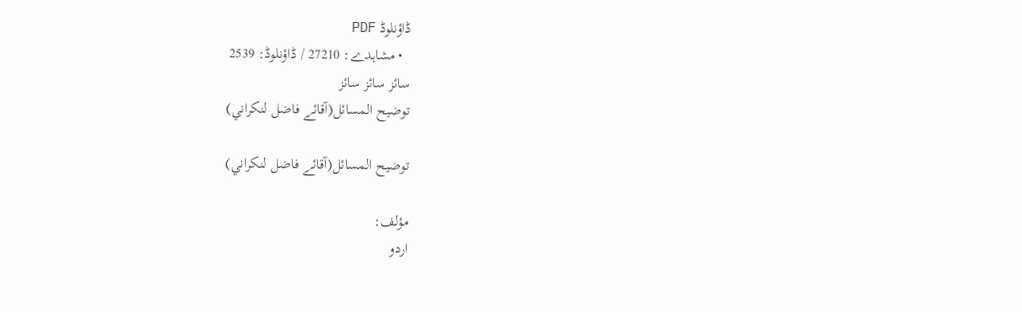ڈاؤنلوڈ PDF
  • مشاہدے: 27210 / ڈاؤنلوڈ: 2539
سائز سائز سائز
توضیح المسائل(آقائے فاضل لنكراني)

توضیح المسائل(آقائے فاضل لنكراني)

مؤلف:
اردو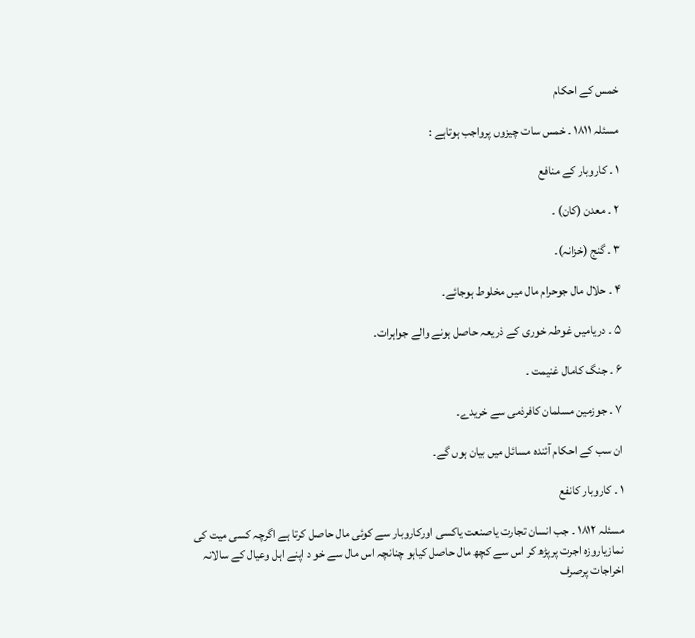خمس کے احکام

مسئلہ ۱۸۱۱ ۔ خمس سات چیزوں پرواجب ہوتاہے :

۱ ۔ کاروبار کے منافع

۲ ۔ معدن (کان) ۔

۳ ۔ گنج (خزانہ)۔

۴ ۔ حلال مال جوحرام مال میں مخلوط ہوجائے۔

۵ ۔ دریامیں غوطہ خوری کے ذریعہ حاصل ہونے والے جواہرات۔

۶ ۔ جنگ کامال غنیمت ۔

۷ ۔ جوزمین مسلمان کافرذمی سے خریدے۔

ان سب کے احکام آئندہ مسائل میں بیان ہوں گے۔

۱ ۔ کاروبار کانفع

مسئلہ ۱۸۱۲ ۔ جب انسان تجارت یاصنعت یاکسی اورکاروبار سے کوئی مال حاصل کرتا ہے اگرچہ کسی میت کی نمازیاروزہ اجرت پرپڑھ کر اس سے کچھ مال حاصل کیاہو چنانچہ اس مال سے خو د اپنے اہل وعیال کے سالانہ اخراجات پرصرف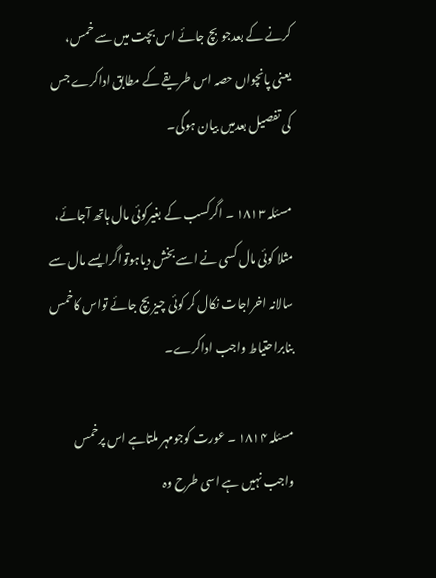کرنے کے بعدجوبچ جائے اس بچت میں سے خمس، یعنی پانچواں حصہ اس طریقے کے مطابق اداکرے جس کی تفصیل بعدمیں بیان ہوگی۔

مسئلہ ۱۸۱۳ ۔ اگرکسب کے بغیرکوئی مال ہاتھ آجائے، مثلا کوئی مال کسی نے اسے بخش دیاہوتواگرایسے مال سے سالانہ اخراجات نکال کر کوئی چیز بچ جائے تواس کاخمس بنابراحتیاط واجب اداکرے۔

مسئلہ ۱۸۱۴ ۔ عورت کوجومہر ملتاہے اس پرخمس واجب نہیں ہے اسی طرح وہ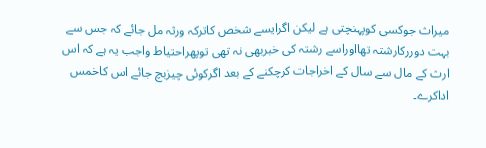میراث جوکسی کوپہنچتی ہے لیکن اگرایسے شخص کاترکہ ورثہ مل جائے کہ جس سے بہت دوررکارشتہ تھااوراسے رشتہ کی خبربھی نہ تھی توپھراحتیاط واجب یہ ہے کہ اس ارث کے مال سے سال کے اخراجات کرچکنے کے بعد اگرکوئی چیزبچ جائے اس کاخمس اداکرے۔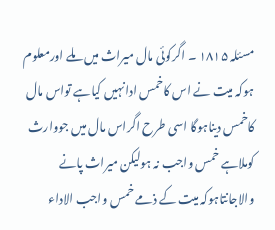مسئلہ ۱۸۱۵ ۔ اگرکوئی مال میراث میں ملے اورمعلوم ہوکہ میت نے اس کاخمس ادانہیں کیاہے تواس مال کاخمس دیناہوگا اسی طرح اگراس مال میں جووارث کوملاہے خمس واجب نہ ہولیکن میراث پانے والاجانتاہوکہ میت کے ذمے خمس واجب الاداء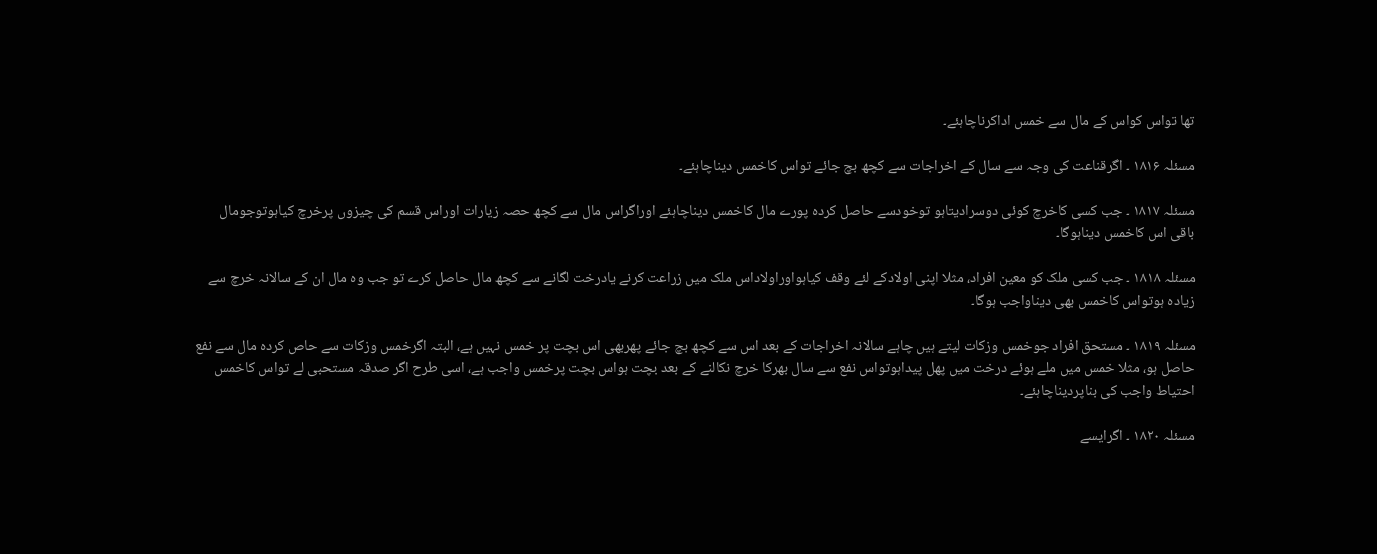تھا تواس کواس کے مال سے خمس اداکرناچاہئے۔

مسئلہ ۱۸۱۶ ۔ اگرقناعت کی وجہ سے سال کے اخراجات سے کچھ بچ جائے تواس کاخمس دیناچاہئے۔

مسئلہ ۱۸۱۷ ۔ جب کسی کاخرچ کوئی دوسرادیتاہو توخودسے حاصل کردہ پورے مال کاخمس دیناچاہئے اوراگراس مال سے کچھ حصہ زیارات اوراس قسم کی چیزوں پرخرچ کیاہوتوجومال باقی اس کاخمس دیناہوگا۔

مسئلہ ۱۸۱۸ ۔ جب کسی ملک کو معین افراد، مثلا اپنی اولادکے لئے وقف کیاہواوراولاداس ملک میں زراعت کرنے یادرخت لگانے سے کچھ مال حاصل کرے تو جب وہ مال ان کے سالانہ خرچ سے زیادہ ہوتواس کاخمس بھی دیناواجب ہوگا۔

مسئلہ ۱۸۱۹ ۔ مستحق افراد جوخمس وزکات لیتے ہیں چاہے سالانہ اخراجات کے بعد اس سے کچھ بچ جائے پھربھی اس بچت پر خمس نہیں ہے، البتہ اگرخمس وزکات سے حاص کردہ مال سے نفع حاصل ہو، مثلا خمس میں ملے ہوئے درخت میں پھل پیداہوتواس نفع سے سال بھرکا خرچ نکالنے کے بعد بچت ہواس بچت پرخمس واجب ہے، اسی طرح اگر صدقہ مستحبی لے تواس کاخمس احتیاط واجب کی بناپردیناچاہئے۔

مسئلہ ۱۸۲۰ ۔ اگرایسے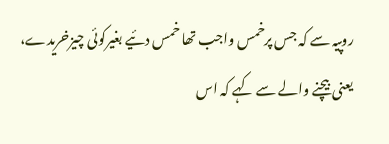روپیہ سے کہ جس پرخمس واجب تھا خمس دئیے بغیرکوئی چیزخریدے، یعنی بیچنے والے سے کہے کہ اس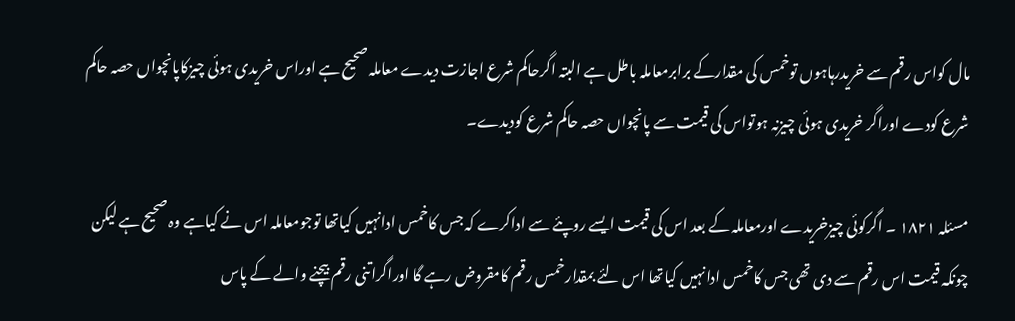مال کواس رقم سے خریدرہاہوں توخمس کی مقدارکے برابرمعاملہ باطل ہے البتہ اگرحاکم شرع اجازت دیدے معاملہ صحیح ہے اوراس خریدی ہوئی چیزکاپانچواں حصہ حاکم شرع کودے اوراگر خریدی ہوئی چیزنہ ہوتواس کی قیمت سے پانچواں حصہ حاکم شرع کودیدے۔

مسئلہ ۱۸۲۱ ۔ اگرکوئی چیزخریدے اورمعاملہ کے بعد اس کی قیمت ایسے روپئے سے اداکرے کہ جس کاخمس ادانہیں کیاتھا توجومعاملہ اس نے کیاہے وہ صحیح ہے لیکن چونکہ قیمت اس رقم سے دی تھی جس کاخمس ادانہیں کیاتھا اس لئے بمقدارخمس رقم کامقروض رہے گا اوراگراتنی رقم بیچنے والے کے پاس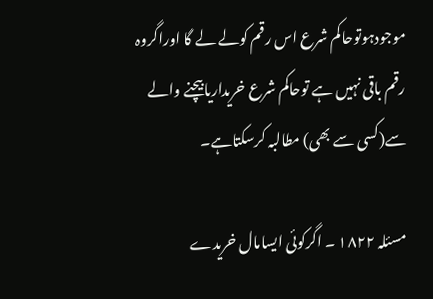موجودہوتوحاکم شرع اس رقم کولے لے گا اوراگروہ رقم باقی نہیں ہے توحاکم شرع خریداریابیچنے والے سے(کسی سے بھی) مطالبہ کرسکتاہے۔

مسئلہ ۱۸۲۲ ۔ اگرکوئی ایسامال خریدے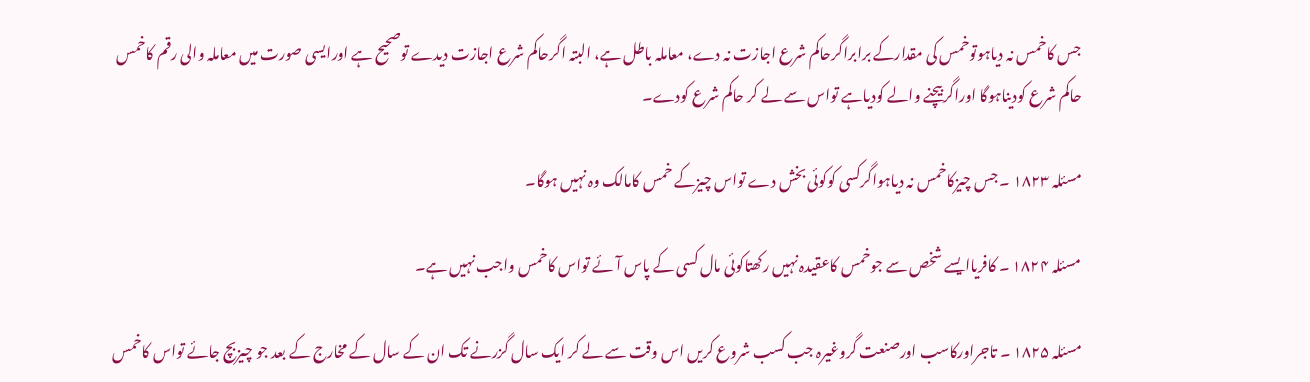جس کاخمس نہ دیاہوتوخمس کی مقدارکے برابراگرحاکم شرع اجازت نہ دے، معاملہ باطل ہے، البتہ اگرحاکم شرع اجازت دیدے توصحیح ہے اورایسی صورت میں معاملہ والی رقم کاخمس حاکم شرع کودیناہوگا اوراگربیچنے والے کودیاہے تواس سے لے کر حاکم شرع کودے۔

مسئلہ ۱۸۲۳ ۔ جس چیزکاخمس نہ دیاہواگرکسی کوکوئی بخش دے تواس چیزکے خمس کامالک وہ نہیں ہوگا۔

مسئلہ ۱۸۲۴ ۔ کافریاایسے شخص سے جوخمس کاعقیدہ نہیں رکھتاکوئی مال کسی کے پاس آئے تواس کاخمس واجب نہیں ہے۔

مسئلہ ۱۸۲۵ ۔ تاجراورکاسب اورصنعت گروغیرہ جب کسب شروع کریں اس وقت سے لے کر ایک سال گزرنے تک ان کے سال کے مخارج کے بعد جو چیزبچ جائے تواس کاخمس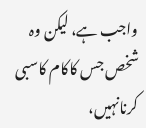واجب ہے، لیکن وہ شخص جس کاکام کاسبی کرنانہیں،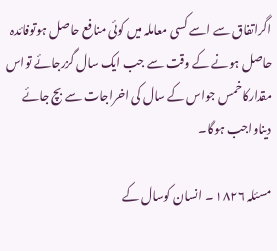اگراتفاق سے اسے کسی معاملہ میں کوئی منافع حاصل ہوتوفائدہ حاصل ہونے کے وقت سے جب ایک سال گزرجائے تواس مقدارکاخمس جواس کے سال کی اخراجات سے بچ جائے دیناواجب ہوگا۔

مسئلہ ۱۸۲۶ ۔ انسان کوسال کے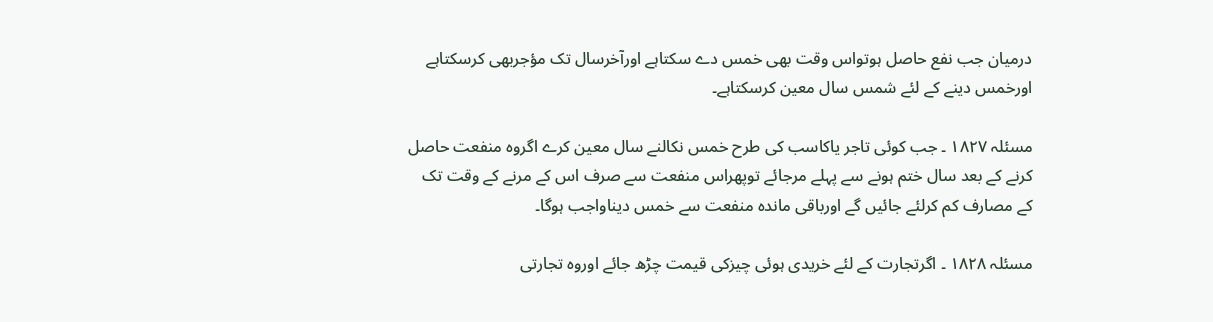درمیان جب نفع حاصل ہوتواس وقت بھی خمس دے سکتاہے اورآخرسال تک مؤجربھی کرسکتاہے اورخمس دینے کے لئے شمس سال معین کرسکتاہے۔

مسئلہ ۱۸۲۷ ۔ جب کوئی تاجر یاکاسب کی طرح خمس نکالنے سال معین کرے اگروہ منفعت حاصل کرنے کے بعد سال ختم ہونے سے پہلے مرجائے توپھراس منفعت سے صرف اس کے مرنے کے وقت تک کے مصارف کم کرلئے جائیں گے اورباقی ماندہ منفعت سے خمس دیناواجب ہوگا۔

مسئلہ ۱۸۲۸ ۔ اگرتجارت کے لئے خریدی ہوئی چیزکی قیمت چڑھ جائے اوروہ تجارتی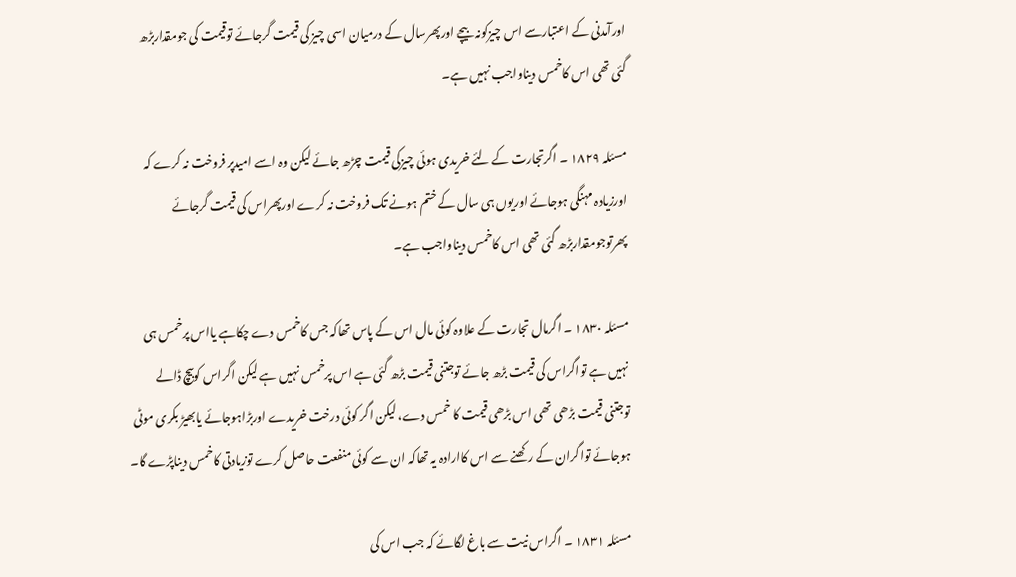اورآمدنی کے اعتبارسے اس چیزکونہ بیچے اورپھرسال کے درمیان اسی چیز کی قیمت گرجائے توقیمت کی جومقداربڑھ گئی تھی اس کاخمس دیناواجب نہیں ہے۔

مسئلہ ۱۸۲۹ ۔ اگرتجارت کے لئے خریدی ہوئی چیزکی قیمت چڑھ جائے لیکن وہ اسے امیدپر فروخت نہ کرے کہ اورزیادہ مہنگی ہوجائے اوریوں ہی سال کے ختم ہونے تک فروخت نہ کرے اورپھراس کی قیمت گرجائے پھرتوجومقداربڑھ گئی تھی اس کاخمس دیناواجب ہے۔

مسئلہ ۱۸۳۰ ۔ اگرمال تجارت کے علاوہ کوئی مال اس کے پاس تھاکہ جس کاخمس دے چکاہے یااس پرخمس ہی نہیں ہے تواگراس کی قیمت بڑھ جائے توجتنی قیمت بڑھ گئی ہے اس پرخمس نہیں ہے لیکن اگراس کوبیچ ڈالے توجتنی قیمت بڑھی تھی اس بڑھی قیمت کا خمس دے، لیکن اگر کوئی درخت خریدے اوربڑاہوجائے یابھیڑ بکری موٹی ہوجائے تواگران کے رکھنے سے اس کاارادہ یہ تھاکہ ان سے کوئی منفعت حاصل کرے توزیادتی کاخمس دیناپڑے گا۔

مسئلہ ۱۸۳۱ ۔ اگراس نیت سے باغ لگائے کہ جب اس کی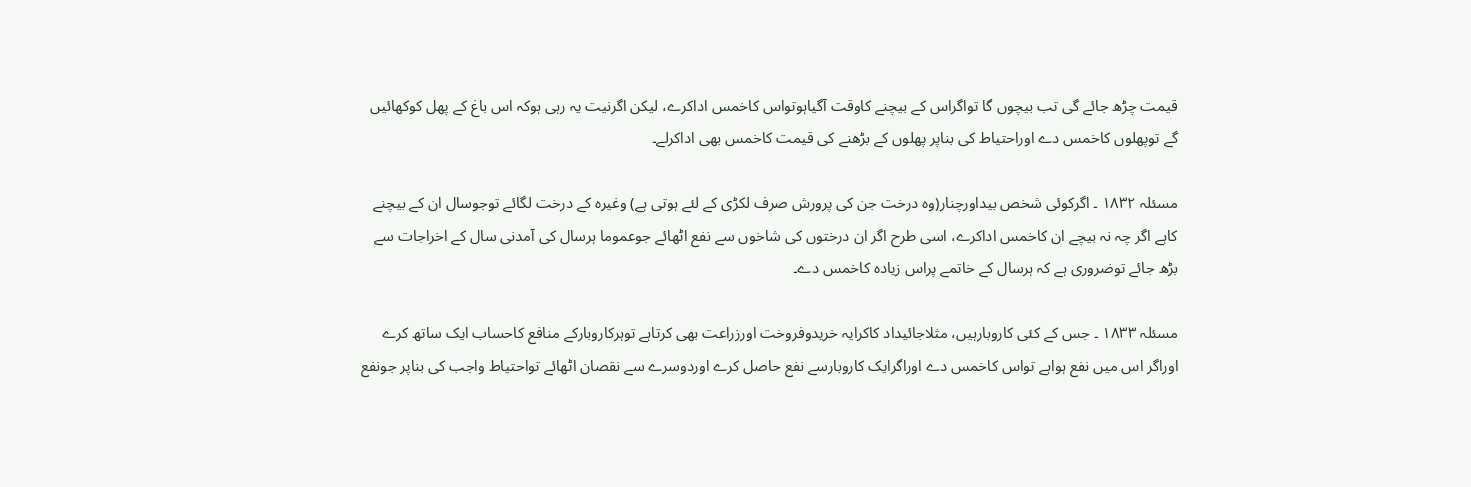قیمت چڑھ جائے گی تب بیچوں گا تواگراس کے بیچنے کاوقت آگیاہوتواس کاخمس اداکرے، لیکن اگرنیت یہ رہی ہوکہ اس باغ کے پھل کوکھائیں گے توپھلوں کاخمس دے اوراحتیاط کی بناپر پھلوں کے بڑھنے کی قیمت کاخمس بھی اداکرلے۔

مسئلہ ۱۸۳۲ ۔ اگرکوئی شخص بیداورچنار(وہ درخت جن کی پرورش صرف لکڑی کے لئے ہوتی ہے) وغیرہ کے درخت لگائے توجوسال ان کے بیچنے کاہے اگر چہ نہ بیچے ان کاخمس اداکرے، اسی طرح اگر ان درختوں کی شاخوں سے نفع اٹھائے جوعموما ہرسال کی آمدنی سال کے اخراجات سے بڑھ جائے توضروری ہے کہ ہرسال کے خاتمے پراس زیادہ کاخمس دے۔

مسئلہ ۱۸۳۳ ۔ جس کے کئی کاروبارہیں، مثلاجائیداد کاکرایہ خریدوفروخت اورزراعت بھی کرتاہے توہرکاروبارکے منافع کاحساب ایک ساتھ کرے اوراگر اس میں نفع ہواہے تواس کاخمس دے اوراگرایک کاروبارسے نفع حاصل کرے اوردوسرے سے نقصان اٹھائے تواحتیاط واجب کی بناپر جونفع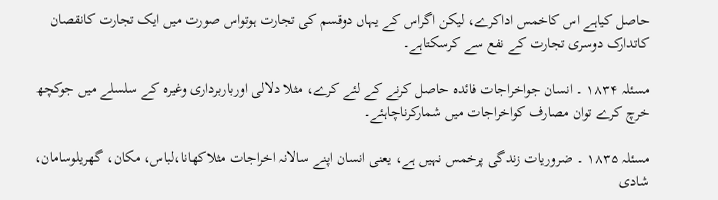حاصل کیاہے اس کاخمس اداکرے، لیکن اگراس کے یہاں دوقسم کی تجارت ہوتواس صورت میں ایک تجارت کانقصان کاتدارک دوسری تجارت کے نفع سے کرسکتاہے۔

مسئلہ ۱۸۳۴ ۔ انسان جواخراجات فائدہ حاصل کرنے کے لئے کرے، مثلا دلالی اورباربرداری وغیرہ کے سلسلے میں جوکچھ خرچ کرے توان مصارف کواخراجات میں شمارکرناچاہئے۔

مسئلہ ۱۸۳۵ ۔ ضروریات زندگی پرخمس نہیں ہے، یعنی انسان اپنے سالانہ اخراجات مثلاکھانا،لباس، مکان، گھریلوسامان، شادی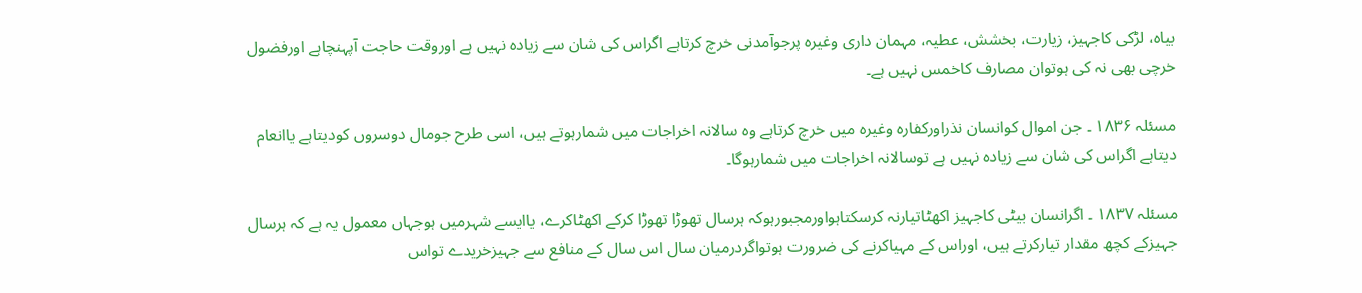بیاہ، لڑکی کاجہیز، زیارت، بخشش، عطیہ، مہمان داری وغیرہ پرجوآمدنی خرچ کرتاہے اگراس کی شان سے زیادہ نہیں ہے اوروقت حاجت آپہنچاہے اورفضول خرچی بھی نہ کی ہوتوان مصارف کاخمس نہیں ہے۔

مسئلہ ۱۸۳۶ ۔ جن اموال کوانسان نذراورکفارہ وغیرہ میں خرچ کرتاہے وہ سالانہ اخراجات میں شمارہوتے ہیں، اسی طرح جومال دوسروں کودیتاہے یاانعام دیتاہے اگراس کی شان سے زیادہ نہیں ہے توسالانہ اخراجات میں شمارہوگا۔

مسئلہ ۱۸۳۷ ۔ اگرانسان بیٹی کاجہیز اکھٹاتیارنہ کرسکتاہواورمجبورہوکہ ہرسال تھوڑا تھوڑا کرکے اکھٹاکرے، یاایسے شہرمیں ہوجہاں معمول یہ ہے کہ ہرسال جہیزکے کچھ مقدار تیارکرتے ہیں، اوراس کے مہیاکرنے کی ضرورت ہوتواگردرمیان سال اس سال کے منافع سے جہیزخریدے تواس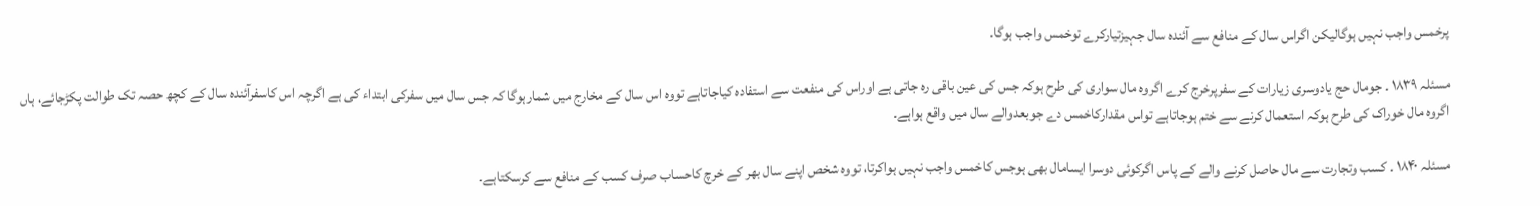پرخمس واجب نہیں ہوگالیکن اگراس سال کے منافع سے آئندہ سال جہیزتیارکرے توخمس واجب ہوگا۔

مسئلہ ۱۸۳۹ ۔ جومال حج یادوسری زیارات کے سفرپرخرج کرے اگروہ مال سواری کی طرح ہوکہ جس کی عین باقی رہ جاتی ہے اوراس کی منفعت سے استفادہ کیاجاتاہے تووہ اس سال کے مخارج میں شمارہوگا کہ جس سال میں سفرکی ابتداء کی ہے اگرچہ اس کاسفرآئندہ سال کے کچھ حصہ تک طوالت پکڑجائے، ہاں اگروہ مال خوراک کی طرح ہوکہ استعمال کرنے سے ختم ہوجاتاہے تواس مقدارکاخمس دے جوبعدوالے سال میں واقع ہواہے۔

مسئلہ ۱۸۴۰ ۔ کسب وتجارت سے مال حاصل کرنے والے کے پاس اگرکوئی دوسرا ایسامال بھی ہوجس کاخمس واجب نہیں ہواکرتا، تووہ شخص اپنے سال بھر کے خرچ کاحساب صرف کسب کے منافع سے کرسکتاہے۔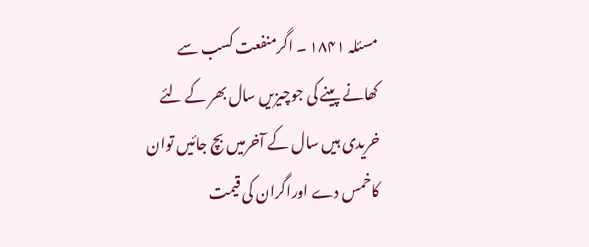مسئلہ ۱۸۴۱ ۔ اگرمنفعت کسب سے کھانے پینے کی جوچیزیں سال بھر کے لئے خریدی ہیں سال کے آخرمیں بچ جائیں توان کاخمس دے اوراگران کی قیمت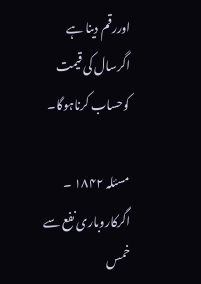اوررقم دینا ہے اگرسال کی قیمت کوحساب کرناہوگا۔

مسئلہ ۱۸۴۲ ۔ اگرکاروباری نفع سے خمس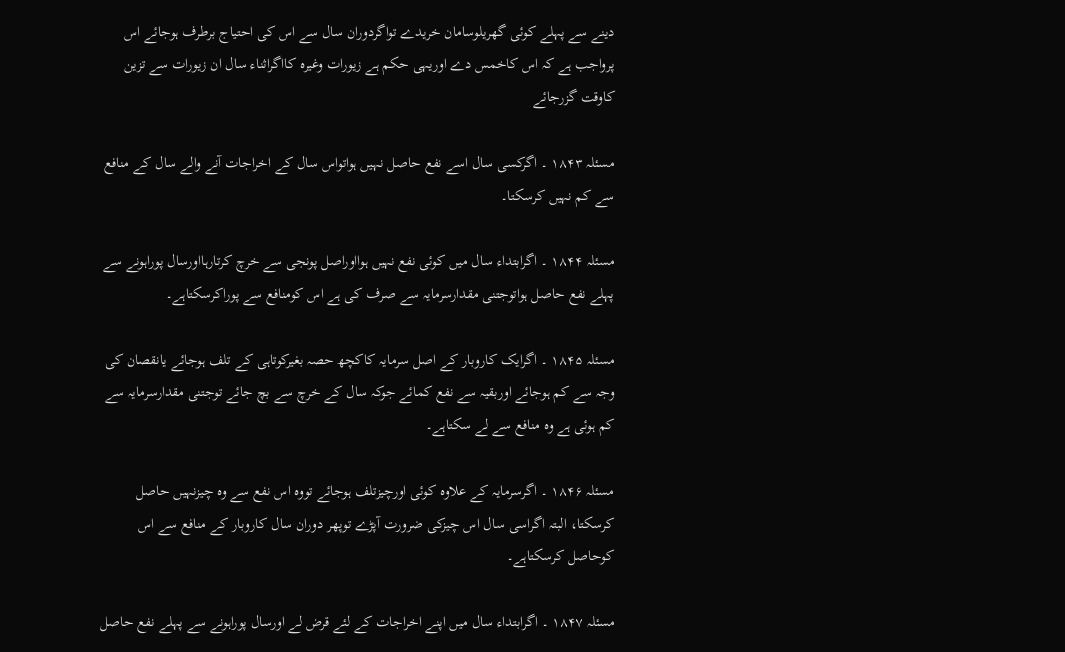دینے سے پہلے کوئی گھریلوسامان خریدے تواگردوران سال سے اس کی احتیاج برطرف ہوجائے اس پرواجب ہے کہ اس کاخمس دے اوریہی حکم ہے زیورات وغیرہ کااگراثناء سال ان زیورات سے تزین کاوقت گزرجائے

مسئلہ ۱۸۴۳ ۔ اگرکسی سال اسے نفع حاصل نہیں ہواتواس سال کے اخراجات آنے والے سال کے منافع سے کم نہیں کرسکتا۔

مسئلہ ۱۸۴۴ ۔ اگرابتداء سال میں کوئی نفع نہیں ہوااوراصل پونجی سے خرچ کرتارہااورسال پوراہونے سے پہلے نفع حاصل ہواتوجتنی مقدارسرمایہ سے صرف کی ہے اس کومنافع سے پوراکرسکتاہے۔

مسئلہ ۱۸۴۵ ۔ اگرایک کاروبار کے اصل سرمایہ کاکچھ حصہ بغیرکوتاہی کے تلف ہوجائے یانقصان کی وجہ سے کم ہوجائے اوربقیہ سے نفع کمائے جوکہ سال کے خرچ سے بچ جائے توجتنی مقدارسرمایہ سے کم ہوئی ہے وہ منافع سے لے سکتاہے۔

مسئلہ ۱۸۴۶ ۔ اگرسرمایہ کے علاوہ کوئی اورچیزتلف ہوجائے تووہ اس نفع سے وہ چیزنہیں حاصل کرسکتا، البتہ اگراسی سال اس چیزکی ضرورت آپڑے توپھر دوران سال کاروبار کے منافع سے اس کوحاصل کرسکتاہے۔

مسئلہ ۱۸۴۷ ۔ اگرابتداء سال میں اپنے اخراجات کے لئے قرض لے اورسال پوراہونے سے پہلے نفع حاصل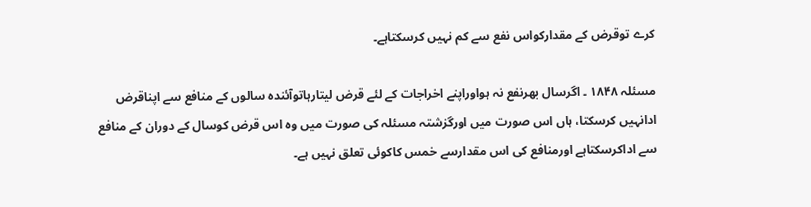کرے توقرض کے مقدارکواس نفع سے کم نہیں کرسکتاہے۔

مسئلہ ۱۸۴۸ ۔ اگرسال بھرنفع نہ ہواوراپنے اخراجات کے لئے قرض لیتارہاتوآئندہ سالوں کے منافع سے اپناقرض ادانہیں کرسکتا، ہاں اس صورت میں اورگزشتہ مسئلہ کی صورت میں وہ اس قرض کوسال کے دوران کے منافع سے اداکرسکتاہے اورمنافع کی اس مقدارسے خمس کاکوئی تعلق نہیں ہے۔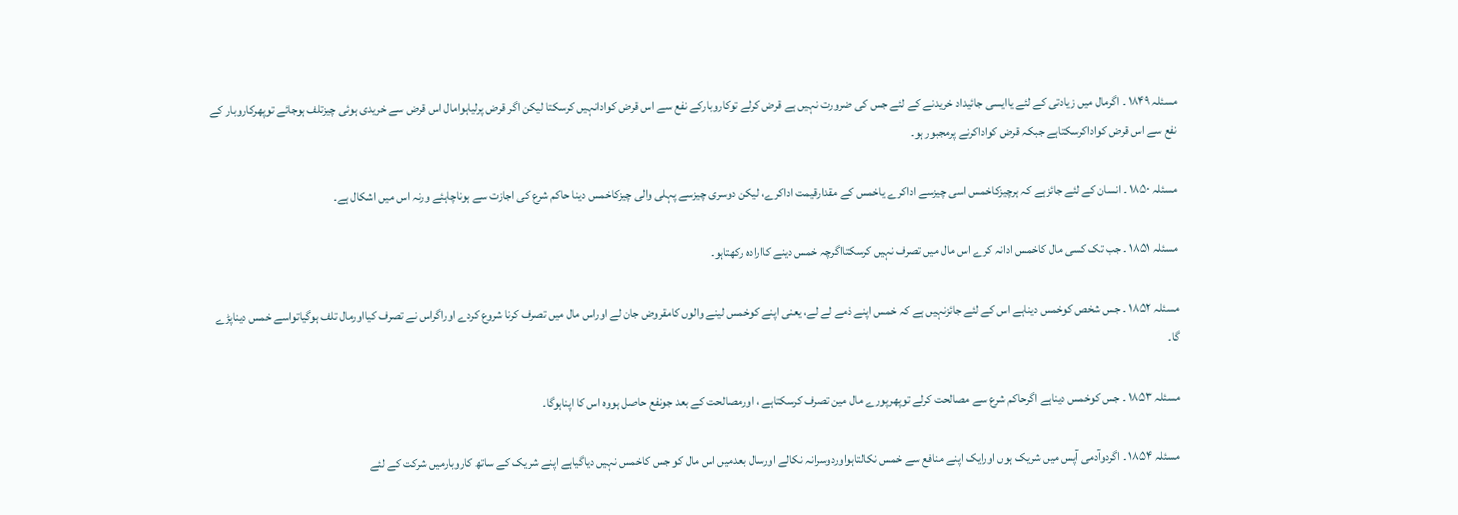مسئلہ ۱۸۴۹ ۔ اگرمال میں زیادتی کے لئے یاایسی جائیداد خریدنے کے لئے جس کی ضرورت نہیں ہے قرض کرلے توکاروبارکے نفع سے اس قرض کوادانہیں کرسکتا لیکن اگر قرض پرلیاہوامال اس قرض سے خریدی ہوئی چیزتلف ہوجائے توپھرکاروبار کے نفع سے اس قرض کواداکرسکتاہے جبکہ قرض کواداکرنے پرمجبور ہو۔

مسئلہ ۱۸۵۰ ۔ انسان کے لئے جائزہے کہ ہرچیزکاخمس اسی چیزسے اداکرے یاخمس کے مقدارقیمت اداکرے، لیکن دوسری چیزسے پہلی والی چیزکاخمس دینا حاکم شرع کی اجازت سے ہوناچاہئے ورنہ اس میں اشکال ہے۔

مسئلہ ۱۸۵۱ ۔ جب تک کسی مال کاخمس ادانہ کرے اس مال میں تصرف نہیں کرسکتااگرچہ خمس دینے کاارادہ رکھتاہو۔

مسئلہ ۱۸۵۲ ۔ جس شخص کوخمس دیناہے اس کے لئے جائزنہیں ہے کہ خمس اپنے ذمے لے لے، یعنی اپنے کوخمس لینے والوں کامقروض جان لے اوراس مال میں تصرف کرنا شروع کردے اوراگراس نے تصرف کیااورمال تلف ہوگیاتواسے خمس دیناپڑے گا۔

مسئلہ ۱۸۵۳ ۔ جس کوخمس دیناہے اگرحاکم شرع سے مصالحت کرلے توپھرپورے مال مین تصرف کرسکتاہے ، اورمصالحت کے بعد جونفع حاصل ہووہ اس کا اپناہوگا۔

مسئلہ ۱۸۵۴ ۔ اگردوآدمی آپس میں شریک ہوں اورایک اپنے منافع سے خمس نکالتاہواوردوسرانہ نکالے اورسال بعدمیں اس مال کو جس کاخمس نہیں دیاگیاہے اپنے شریک کے ساتھ کاروبارمیں شرکت کے لئے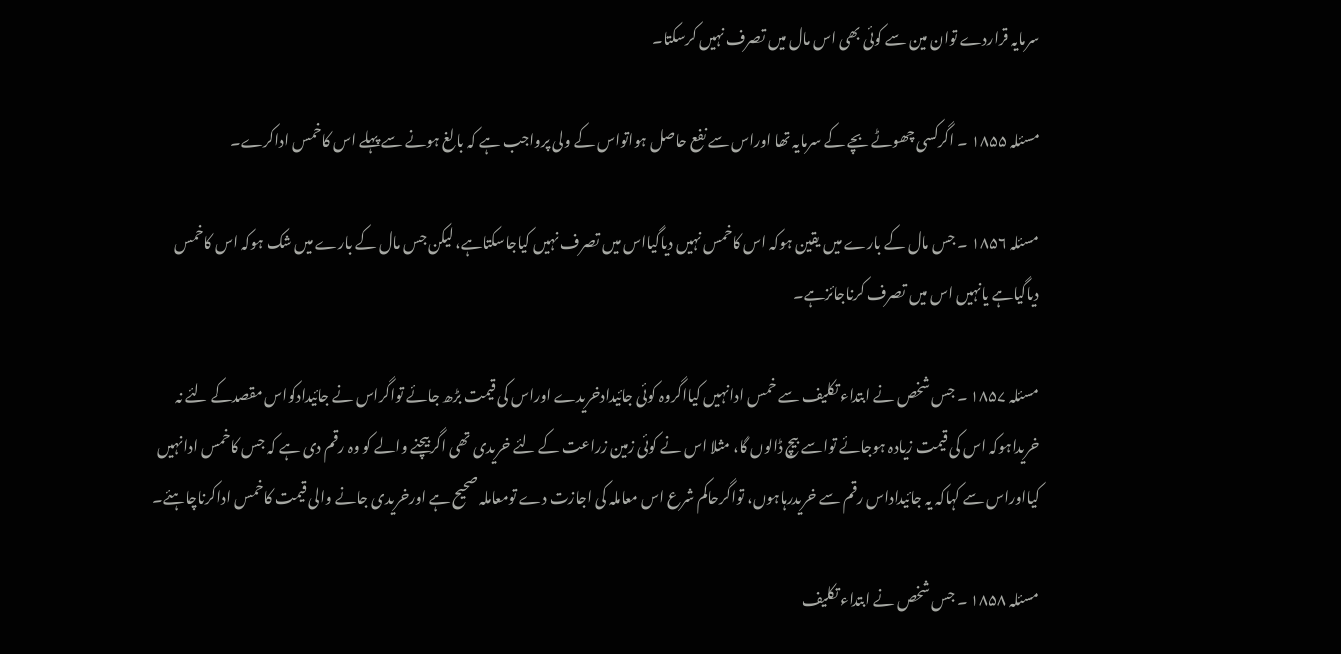سرمایہ قراردے توان مین سے کوئی بھی اس مال میں تصرف نہیں کرسکتا۔

مسئلہ ۱۸۵۵ ۔ اگرکسی چھوٹے بچے کے سرمایہ تھا اوراس سے نفع حاصل ہواتواس کے ولی پرواجب ہے کہ بالغ ہونے سے پہلے اس کاخمس اداکرے۔

مسئلہ ۱۸۵۶ ۔ جس مال کے بارے میں یقین ہوکہ اس کاخمس نہیں دیاگیااس میں تصرف نہیں کیاجاسکتاہے، لیکن جس مال کے بارے میں شک ہوکہ اس کاخمس دیاگیاہے یانہیں اس میں تصرف کرناجائزہے۔

مسئلہ ۱۸۵۷ ۔ جس شخص نے ابتداء تکلیف سے خمس ادانہیں کیااگروہ کوئی جائیدادخریدے اوراس کی قیمت بڑھ جائے تواگراس نے جائیدادکواس مقصدکے لئے نہ خریداہوکہ اس کی قیمت زیادہ ہوجائے تواسے بیچ ڈالوں گا، مثلا اس نے کوئی زمین زراعت کے لئے خریدی تھی اگربیچنے والے کو وہ رقم دی ہے کہ جس کاخمس ادانہیں کیااوراس سے کہاکہ یہ جائیداداس رقم سے خریدرہاہوں، تواگرحاکم شرع اس معاملہ کی اجازت دے تومعاملہ صحیح ہے اورخریدی جانے والی قیمت کاخمس اداکرناچاہئے۔

مسئلہ ۱۸۵۸ ۔ جس شخص نے ابتداء تکلیف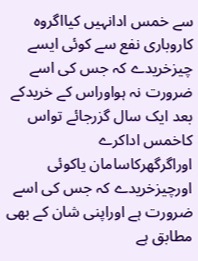سے خمس ادانہیں کیااگروہ کاروباری نفع سے کوئی ایسے چیزخریدے کہ جس کی اسے ضرورت نہ ہواوراس کے خریدکے بعد ایک سال گزرجائے تواس کاخمس اداکرے اوراگرگھرکاسامان یاکوئی اورچیزخریدے کہ جس کی اسے ضرورت ہے اوراپنی شان کے بھی مطابق ہے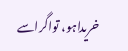خریداہو، تواگراسے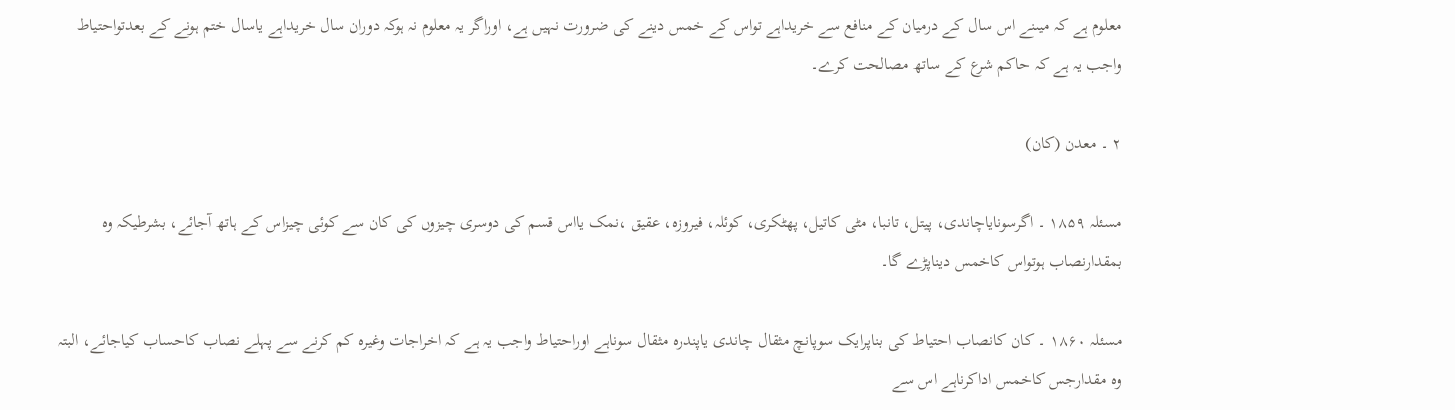معلوم ہے کہ میںنے اس سال کے درمیان کے منافع سے خریداہے تواس کے خمس دینے کی ضرورت نہیں ہے، اوراگر یہ معلوم نہ ہوکہ دوران سال خریداہے یاسال ختم ہونے کے بعدتواحتیاط واجب یہ ہے کہ حاکم شرع کے ساتھ مصالحت کرے۔

۲ ۔ معدن (کان)

مسئلہ ۱۸۵۹ ۔ اگرسونایاچاندی، پیتل، تانبا، مٹی کاتیل، پھٹکری، کوئلہ، فیروزہ، عقیق ،نمک یااس قسم کی دوسری چیزوں کی کان سے کوئی چیزاس کے ہاتھ آجائے، بشرطیکہ وہ بمقدارنصاب ہوتواس کاخمس دیناپڑے گا۔

مسئلہ ۱۸۶۰ ۔ کان کانصاب احتیاط کی بناپرایک سوپانچ مثقال چاندی یاپندرہ مثقال سوناہے اوراحتیاط واجب یہ ہے کہ اخراجات وغیرہ کم کرنے سے پہلے نصاب کاحساب کیاجائے، البتہ وہ مقدارجس کاخمس اداکرناہے اس سے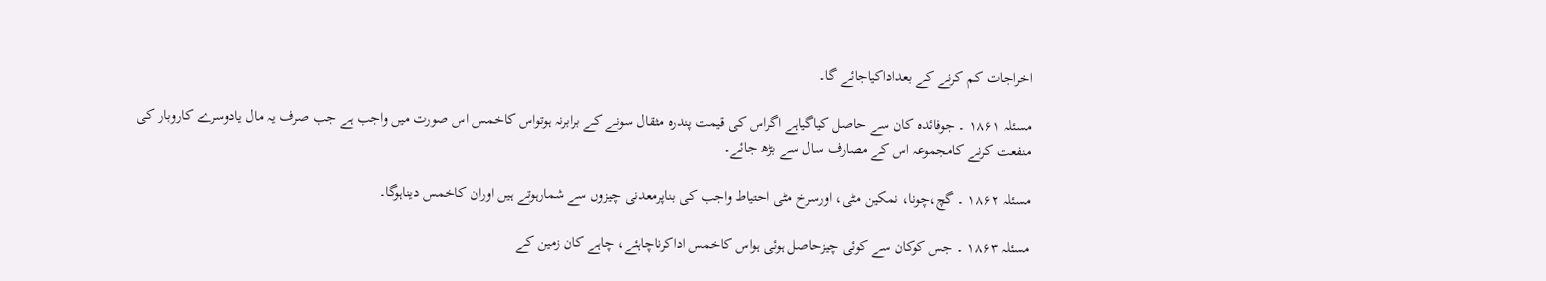اخراجات کم کرنے کے بعداداکیاجائے گا۔

مسئلہ ۱۸۶۱ ۔ جوفائدہ کان سے حاصل کیاگیاہے اگراس کی قیمت پندرہ مثقال سونے کے برابرنہ ہوتواس کاخمس اس صورت میں واجب ہے جب صرف یہ مال یادوسرے کاروبار کی منفعت کرنے کامجموعہ اس کے مصارف سال سے بڑھ جائے۔

مسئلہ ۱۸۶۲ ۔ گچ،چونا، نمکین مٹی، اورسرخ مٹی احتیاط واجب کی بناپرمعدنی چیزوں سے شمارہوتے ہیں اوران کاخمس دیناہوگا۔

مسئلہ ۱۸۶۳ ۔ جس کوکان سے کوئی چیزحاصل ہوئی ہواس کاخمس اداکرناچاہئے، چاہے کان زمین کے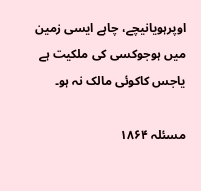اوپرہویانیچے، چاہے ایسی زمین میں ہوجوکسی کی ملکیت ہے یاجس کاکوئی مالک نہ ہو۔

مسئلہ ۱۸۶۴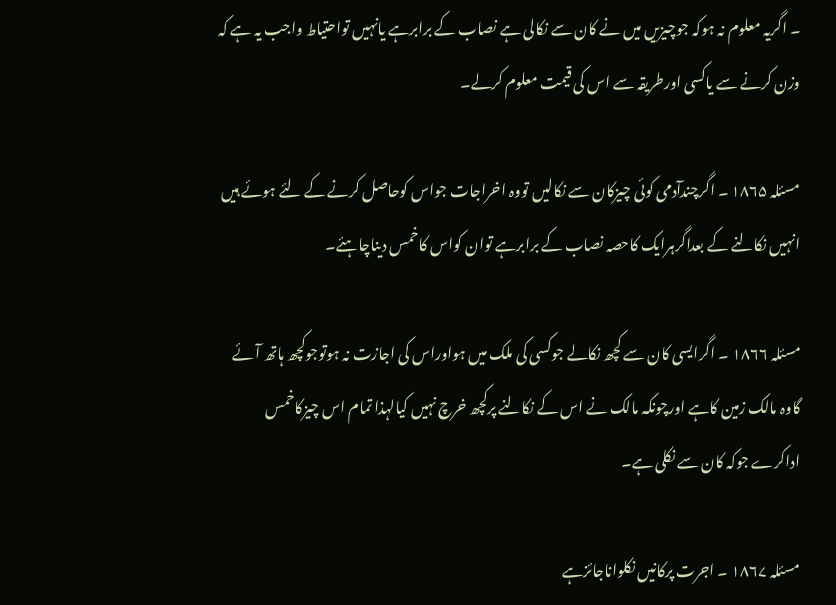۔ اگریہ معلوم نہ ہوکہ جوچیزیں میں نے کان سے نکالی ہے نصاب کے برابرہے یانہیں تواحتیاط واجب یہ ہے کہ وزن کرنے سے یاکسی اورطریقہ سے اس کی قیمت معلوم کرلے۔

مسئلہ ۱۸۶۵ ۔ اگرچندآدمی کوئی چیزکان سے نکالیں تووہ اخراجات جواس کوحاصل کرنے کے لئے ہوئے ہیں انہیں نکالنے کے بعداگرہرایک کاحصہ نصاب کے برابرہے توان کواس کاخمس دیناچاہئے۔

مسئلہ ۱۸۶۶ ۔ اگرایسی کان سے کچھ نکالے جوکسی کی ملک میں ہواوراس کی اجازت نہ ہوتوجوکچھ ہاتھ آئے گاوہ مالک زمین کاہے اورچونکہ مالک نے اس کے نکالنے پرکچھ خرچ نہیں کیالہذا تمام اس چیزکاخمس اداکرے جوکہ کان سے نکلی ہے۔

مسئلہ ۱۸۶۷ ۔ اجرت پرکانیں نکلواناجائزہے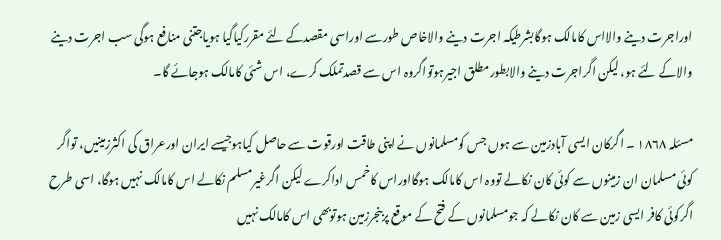اوراجرت دینے والااس کامالک ہوگابشرطیکہ اجرت دینے والاخاص طورسے اوراسی مقصدکے لئے مقررکیاگیا ہویاجتنی منافع ہوگی سب اجرت دینے والاکے لئے ہو، لیکن اگراجرت دینے والابطورمطلق اجیرہوتواگروہ اس سے قصدتملک کرے، اس شئی کامالک ہوجائے گا۔

مسئلہ ۱۸۶۸ ۔ اگرکان ایسی آبادزمین سے ہوں جس کومسلمانوں نے اپنی طاقت اورقوت سے حاصل کیاہوجیسے ایران اورعراق کی اکثرزمینیں، تواگر کوئی مسلمان ان زمینوں سے کوئی کان نکالے تووہ اس کامالک ہوگااوراس کاخمس اداکرے لیکن اگرغیرمسلم نکالے اس کامالک نہیں ہوگا، اسی طرح اگرکوئی کافر ایسی زمین سے کان نکالے کہ جومسلمانوں کے فتح کے موقع پربنجرزمین ہوتوبھی اس کامالک نہیں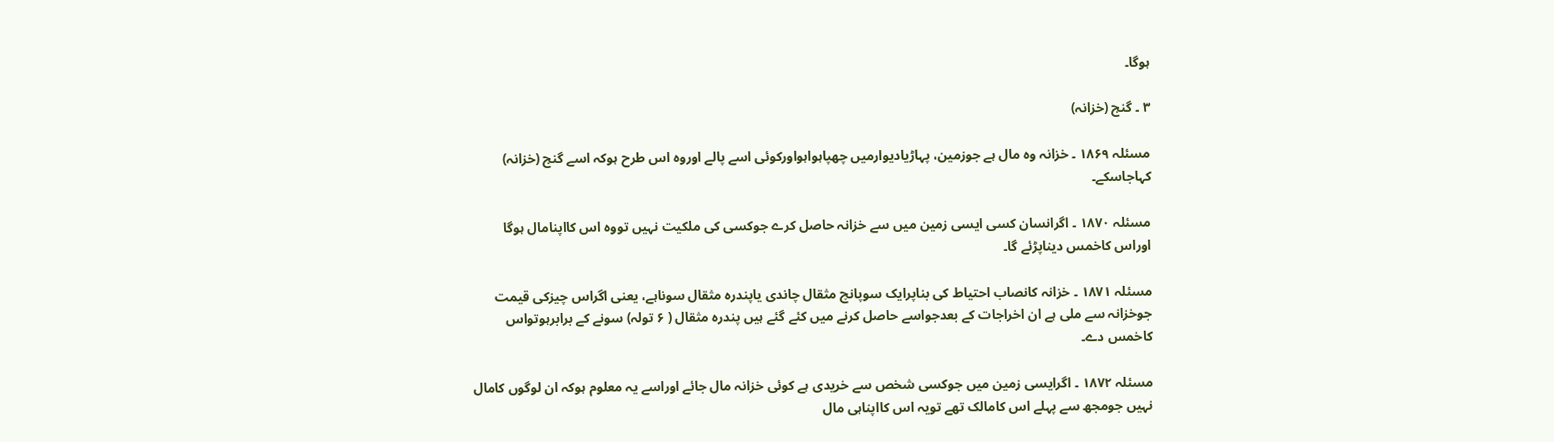ہوگا۔

۳ ۔ گنج (خزانہ)

مسئلہ ۱۸۶۹ ۔ خزانہ وہ مال ہے جوزمین، پہاڑیادیوارمیں چھپاہواہواورکوئی اسے پالے اوروہ اس طرح ہوکہ اسے گنج (خزانہ) کہاجاسکے۔

مسئلہ ۱۸۷۰ ۔ اگرانسان کسی ایسی زمین میں سے خزانہ حاصل کرے جوکسی کی ملکیت نہیں تووہ اس کااپنامال ہوگا اوراس کاخمس دیناپڑئے گا۔

مسئلہ ۱۸۷۱ ۔ خزانہ کانصاب احتیاط کی بناپرایک سوپانچ مثقال چاندی یاپندرہ مثقال سوناہے، یعنی اگراس چیزکی قیمت جوخزانہ سے ملی ہے ان اخراجات کے بعدجواسے حاصل کرنے میں کئے گئے ہیں پندرہ مثقال ( ۶ تولہ) سونے کے برابرہوتواس کاخمس دے۔

مسئلہ ۱۸۷۲ ۔ اگرایسی زمین میں جوکسی شخص سے خریدی ہے کوئی خزانہ مال جائے اوراسے یہ معلوم ہوکہ ان لوگوں کامال نہیں جومجھ سے پہلے اس کامالک تھے تویہ اس کااپناہی مال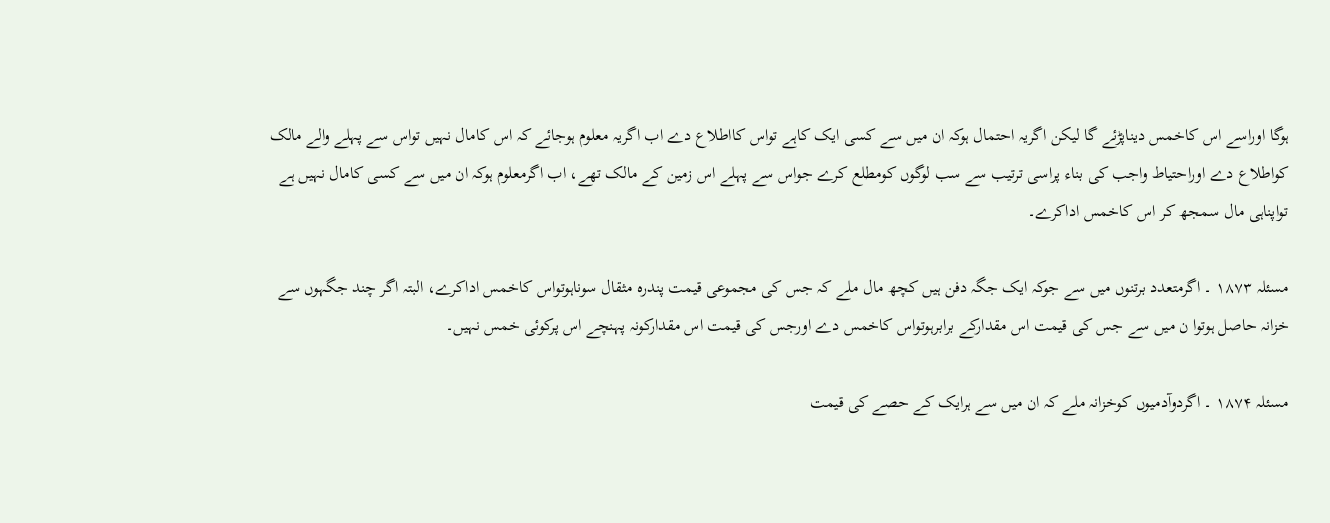ہوگا اوراسے اس کاخمس دیناپڑئے گا لیکن اگریہ احتمال ہوکہ ان میں سے کسی ایک کاہے تواس کااطلاع دے اب اگریہ معلوم ہوجائے کہ اس کامال نہیں تواس سے پہلے والے مالک کواطلاع دے اوراحتیاط واجب کی بناء پراسی ترتیب سے سب لوگوں کومطلع کرے جواس سے پہلے اس زمین کے مالک تھے، اب اگرمعلوم ہوکہ ان میں سے کسی کامال نہیں ہے تواپناہی مال سمجھ کر اس کاخمس اداکرے۔

مسئلہ ۱۸۷۳ ۔ اگرمتعدد برتنوں میں سے جوکہ ایک جگہ دفن ہیں کچھ مال ملے کہ جس کی مجموعی قیمت پندرہ مثقال سوناہوتواس کاخمس اداکرے، البتہ اگر چند جگہوں سے خزانہ حاصل ہوتوا ن میں سے جس کی قیمت اس مقدارکے برابرہوتواس کاخمس دے اورجس کی قیمت اس مقدارکونہ پہنچے اس پرکوئی خمس نہیں۔

مسئلہ ۱۸۷۴ ۔ اگردوآدمیوں کوخزانہ ملے کہ ان میں سے ہرایک کے حصے کی قیمت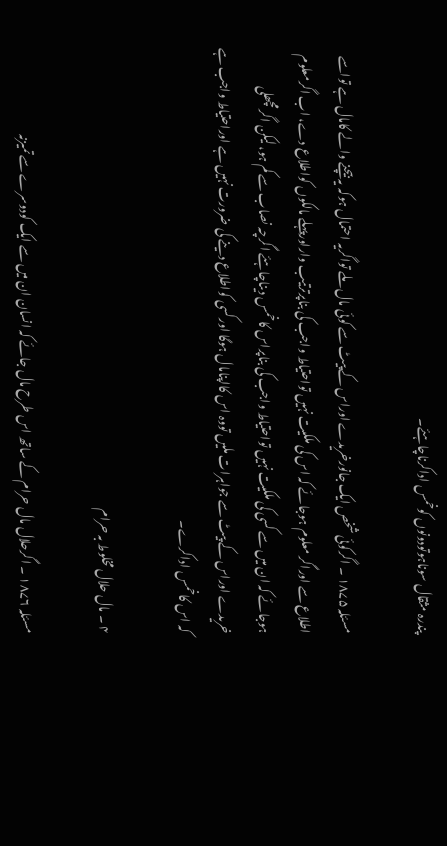پندرہ مثقال سوناہوتودونوں کوخمس اداکرناچاہئے۔

مسئلہ ۱۸۷۵ ۔ اگرکوئی شخص ایک جانورخریدے اوراس کے پیٹ سے کوئی مال ملے تواگریہ احتمال ہوکہ یہ بیچنے والے کامال ہے تواسے اطلاع سے اوراگر معلوم ہوجائے کہ اس کی ملکیت نہیں تواحتیاط واجب کی بناپرترتیب واراورپہلے مالکوں کواطلاع دے، اب اگرمعلوم ہوجائے کہ ان میں سے کسی کی ملکیت نہیں تواحتیاط واجب کی بناپراس کاخمس دیناچاہئے اگرچہ نصاب سے کم ہو، لیکن اگرمچھلی خریدے اوراس کے پیٹ سے جواہرات ملیں تووہ اس کااپنامال ہوگا اورکسی کواطلاع دینے کی ضرورت نہیں ہے اوراحتیاط واجب ہے کہ اس کاخمس اداکرے۔

۴ ۔ مال حلال مخلوط بہ حرام

مسئلہ ۱۸۷۶ ۔ اگرحلال مال حرام کے ساتھ اس طرح مال جائے کہ انسان ان میں سے ایک کودوسرے سے تمیزنہ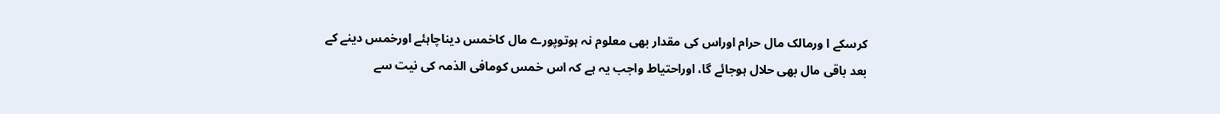کرسکے ا ورمالک مال حرام اوراس کی مقدار بھی معلوم نہ ہوتوپورے مال کاخمس دیناچاہئے اورخمس دینے کے بعد باقی مال بھی حلال ہوجائے گا، اوراحتیاط واجب یہ ہے کہ اس خمس کومافی الذمہ کی نیت سے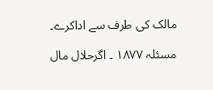مالک کی طرف سے اداکرے۔

مسئلہ ۱۸۷۷ ۔ اگرحلال مال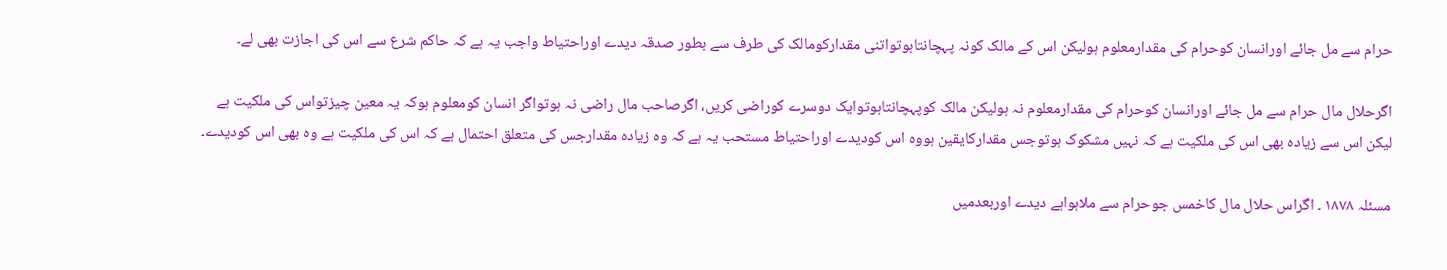حرام سے مل جائے اورانسان کوحرام کی مقدارمعلوم ہولیکن اس کے مالک کونہ پہچانتاہوتواتنی مقدارکومالک کی طرف سے بطور صدقہ دیدے اوراحتیاط واجب یہ ہے کہ حاکم شرع سے اس کی اجازت بھی لے۔

اگرحلال مال حرام سے مل جائے اورانسان کوحرام کی مقدارمعلوم نہ ہولیکن مالک کوپہچانتاہوتوایک دوسرے کوراضی کریں، اگرصاحب مال راضی نہ ہوتواگر انسان کومعلوم ہوکہ یہ معین چیزتواس کی ملکیت ہے لیکن اس سے زیادہ بھی اس کی ملکیت ہے کہ نہیں مشکوک ہوتوجس مقدارکایقین ہووہ اس کودیدے اوراحتیاط مستحب یہ ہے کہ وہ زیادہ مقدارجس کی متعلق احتمال ہے کہ اس کی ملکیت ہے وہ بھی اس کودیدے۔

مسئلہ ۱۸۷۸ ۔ اگراس حلال مال کاخمس جوحرام سے ملاہواہے دیدے اوربعدمیں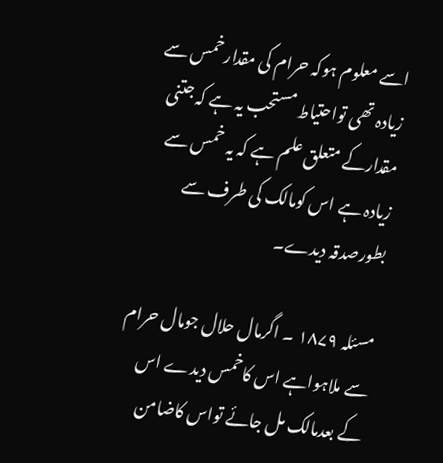اسے معلوم ہوکہ حرام کی مقدارخمس سے زیادہ تھی تواحتیاط مستحب یہ ہے کہ جتنی مقدارکے متعلق علم ہے کہ یہ خمس سے زیادہ ہے اس کومالک کی طرف سے بطورصدقہ دیدے۔

مسئلہ ۱۸۷۹ ۔ اگرمال حلال جومال حرام سے ملاہواہے اس کاخمس دیدے اس کے بعدمالک مل جائے تواس کاضامن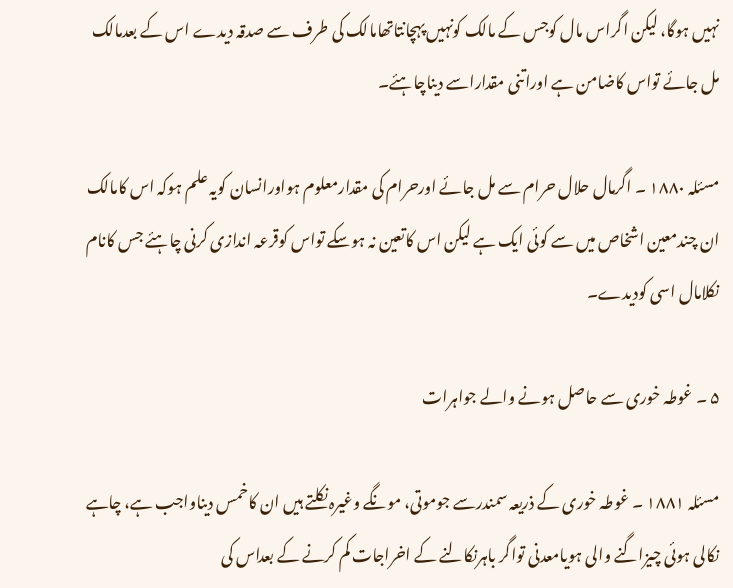نہیں ہوگا، لیکن اگراس مال کوجس کے مالک کونہیں پہچانتاتھامالک کی طرف سے صدقہ دیدے اس کے بعدمالک مل جائے تواس کاضامن ہے اوراتنی مقداراسے دیناچاہئے۔

مسئلہ ۱۸۸۰ ۔ اگرمال حلال حرام سے مل جائے اورحرام کی مقدارمعلوم ہواورانسان کویہ علم ہوکہ اس کامالک ان چندمعین اشخاص میں سے کوئی ایک ہے لیکن اس کاتعین نہ ہوسکے تواس کوقرعہ اندازی کرنی چاہئے جس کانام نکلامال اسی کودیدے۔

۵ ۔ غوطہ خوری سے حاصل ہونے والے جواہرات

مسئلہ ۱۸۸۱ ۔ غوطہ خوری کے ذریعہ سمندرسے جوموتی، مونگے وغیرہ نکلتے ہیں ان کاخمس دیناواجب ہے، چاہے نکالی ہوئی چیزاگنے والی ہویامعدنی تواگر باہرنکالنے کے اخراجات کم کرنے کے بعداس کی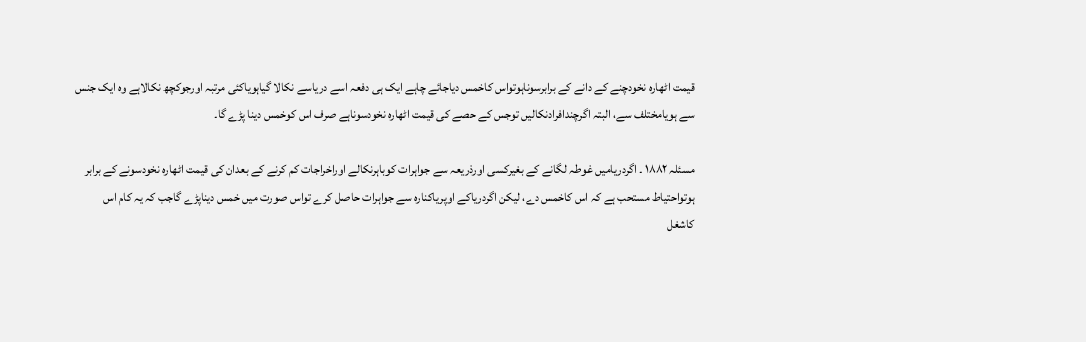قیمت اٹھارہ نخودچنے کے دانے کے برابرسوناہوتواس کاخمس دیاجائے چاہے ایک ہی دفعہ اسے دریاسے نکالا گیاہویاکئی مرتبہ اورجوکچھ نکالاہے وہ ایک جنس سے ہویامختلف سے، البتہ اگرچندافرادنکالیں توجس کے حصے کی قیمت اٹھارہ نخودسوناہے صرف اس کوخمس دینا پڑے گا۔

مسئلہ ۱۸۸۲ ۔ اگردریامیں غوطہ لگانے کے بغیرکسی اورذریعہ سے جواہرات کوباہرنکالے اوراخراجات کم کرنے کے بعدان کی قیمت اٹھارہ نخودسونے کے برابر ہوتواحتیاط مستحب ہے کہ اس کاخمس دے، لیکن اگردریاکے اوپریاکنارہ سے جواہرات حاصل کرے تواس صورت میں خمس دیناپڑے گاجب کہ یہ کام اس کاشغل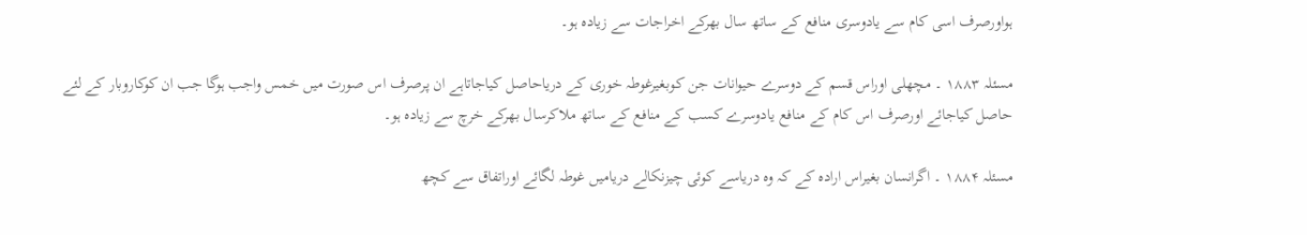ہواورصرف اسی کام سے یادوسری منافع کے ساتھ سال بھرکے اخراجات سے زیادہ ہو۔

مسئلہ ۱۸۸۳ ۔ مچھلی اوراس قسم کے دوسرے حیوانات جن کوبغیرغوطہ خوری کے دریاحاصل کیاجاتاہے ان پرصرف اس صورت میں خمس واجب ہوگا جب ان کوکاروبار کے لئے حاصل کیاجائے اورصرف اس کام کے منافع یادوسرے کسب کے منافع کے ساتھ ملاکرسال بھرکے خرچ سے زیادہ ہو۔

مسئلہ ۱۸۸۴ ۔ اگرانسان بغیراس ارادہ کے کہ وہ دریاسے کوئی چیزنکالے دریامیں غوطہ لگائے اوراتفاق سے کچھ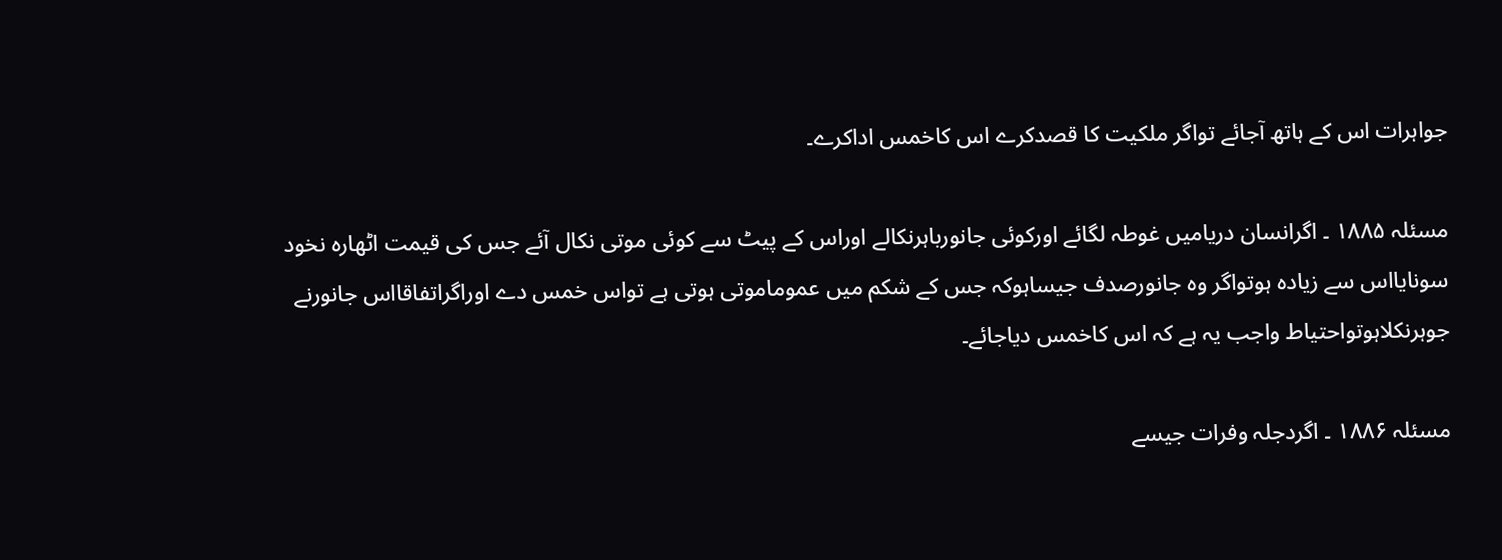جواہرات اس کے ہاتھ آجائے تواگر ملکیت کا قصدکرے اس کاخمس اداکرے۔

مسئلہ ۱۸۸۵ ۔ اگرانسان دریامیں غوطہ لگائے اورکوئی جانورباہرنکالے اوراس کے پیٹ سے کوئی موتی نکال آئے جس کی قیمت اٹھارہ نخود سونایااس سے زیادہ ہوتواگر وہ جانورصدف جیساہوکہ جس کے شکم میں عموماموتی ہوتی ہے تواس خمس دے اوراگراتفاقااس جانورنے جوہرنکلاہوتواحتیاط واجب یہ ہے کہ اس کاخمس دیاجائے۔

مسئلہ ۱۸۸۶ ۔ اگردجلہ وفرات جیسے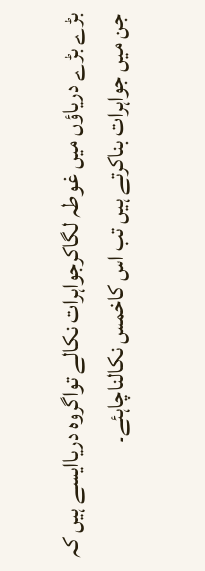بڑے بڑے دریاؤں میں غوطہ لگاکرجواہرات نکالے تواگروہ دریاایسے ہیں کہ جن میں جواہرات بناکرتے ہیں تب اس کاخمس نکالناچاہئے۔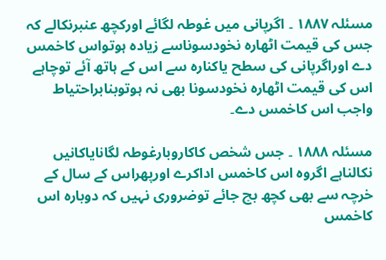مسئلہ ۱۸۸۷ ۔ اگرپانی میں غوطہ لگائے اورکچھ عنبرنکالے کہ جس کی قیمت اٹھارہ نخودسوناسے زیادہ ہوتواس کاخمس دے اوراگرپانی کی سطح یاکنارہ سے اس کے ہاتھ آئے توچاہے اس کی قیمت اٹھارہ نخودسونا بھی نہ ہوتوبنابراحتیاط واجب اس کاخمس دے۔

مسئلہ ۱۸۸۸ ۔ جس شخص کاکاروبارغوطہ لگانایاکانیں نکالناہے اگروہ اس کاخمس اداکرے اورپھراس کے سال کے خرچہ سے بھی کچھ بچ جائے توضروری نہیں کہ دوبارہ اس کاخمس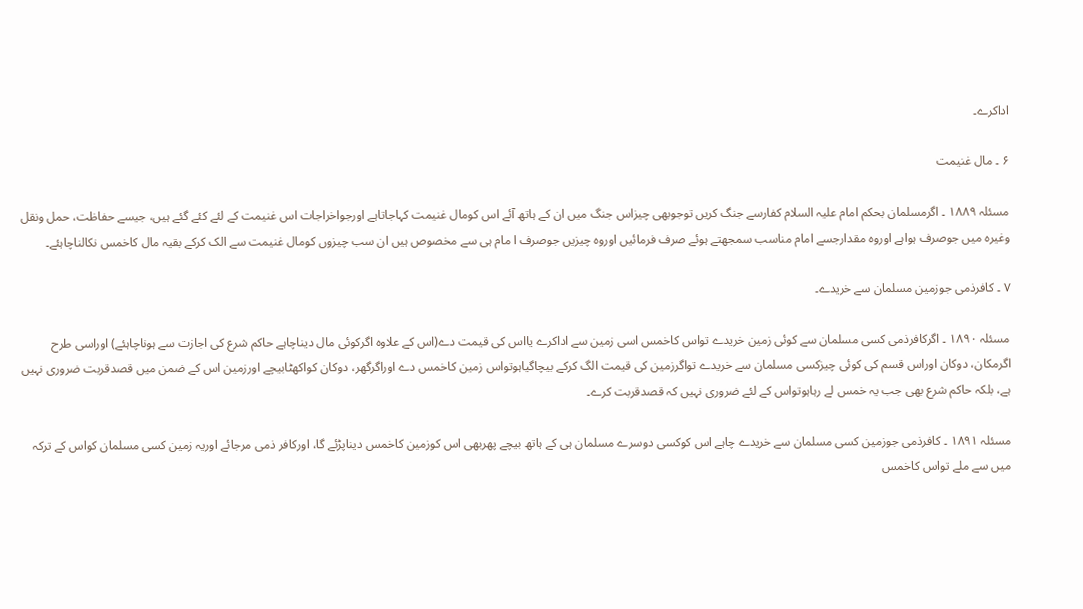اداکرے۔

۶ ۔ مال غنیمت

مسئلہ ۱۸۸۹ ۔ اگرمسلمان بحکم امام علیہ السلام کفارسے جنگ کریں توجوبھی چیزاس جنگ میں ان کے ہاتھ آئے اس کومال غنیمت کہاجاتاہے اورجواخراجات اس غنیمت کے لئے کئے گئے ہیں، جیسے حفاظت، حمل ونقل وغیرہ میں جوصرف ہواہے اوروہ مقدارجسے امام مناسب سمجھتے ہوئے صرف فرمائیں اوروہ چیزیں جوصرف ا مام ہی سے مخصوص ہیں ان سب چیزوں کومال غنیمت سے الک کرکے بقیہ مال کاخمس نکالناچاہئے۔

۷ ۔ کافرذمی جوزمین مسلمان سے خریدے۔

مسئلہ ۱۸۹۰ ۔ اگرکافرذمی کسی مسلمان سے کوئی زمین خریدے تواس کاخمس اسی زمین سے اداکرے یااس کی قیمت دے(اس کے علاوہ اگرکوئی مال دیناچاہے حاکم شرع کی اجازت سے ہوناچاہئے) اوراسی طرح اگرمکان، دوکان اوراس قسم کی کوئی چیزکسی مسلمان سے خریدے تواگرزمین کی قیمت الگ کرکے بیچاگیاہوتواس زمین کاخمس دے اوراگرگھر، دوکان کواکھٹابیچے اورزمین اس کے ضمن میں قصدقربت ضروری نہیں ہے، بلکہ حاکم شرع بھی جب یہ خمس لے رہاہوتواس کے لئے ضروری نہیں کہ قصدقربت کرے۔

مسئلہ ۱۸۹۱ ۔ کافرذمی جوزمین کسی مسلمان سے خریدے چاہے اس کوکسی دوسرے مسلمان ہی کے ہاتھ بیچے پھربھی اس کوزمین کاخمس دیناپڑئے گا، اورکافر ذمی مرجائے اوریہ زمین کسی مسلمان کواس کے ترکہ میں سے ملے تواس کاخمس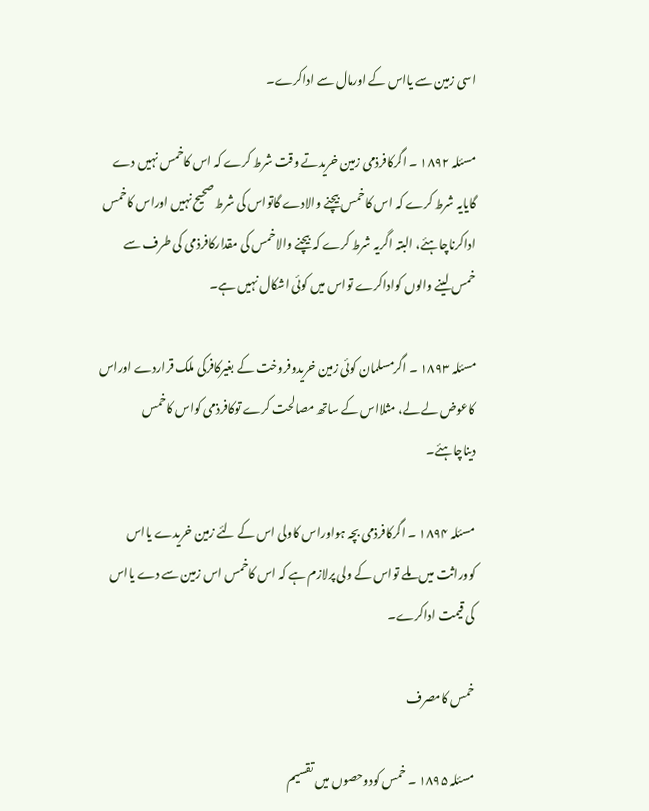اسی زمین سے یااس کے اورمال سے اداکرے۔

مسئلہ ۱۸۹۲ ۔ اگرکافرذمی زمین خریدتے وقت شرط کرے کہ اس کاخمس نہیں دے گایایہ شرط کرے کہ اس کاخمس بیچنے والادے گاتواس کی شرط صحیح نہیں اوراس کاخمس اداکرناچاہئے، البتہ اگریہ شرط کرے کہ بیچنے والاخمس کی مقدارکافرذمی کی طرف سے خمس لینے والوں کواداکرے تواس میں کوئی اشکال نہیں ہے۔

مسئلہ ۱۸۹۳ ۔ اگرمسلمان کوئی زمین خریدوفروخت کے بغیرکافرکی ملک قراردے اوراس کاعوض لے لے، مثلااس کے ساتھ مصالحت کرے توکافرذمی کواس کاخمس دیناچاہئے۔

مسئلہ ۱۸۹۴ ۔ اگرکافرذمی بچہ ہواوراس کاولی اس کے لئے زمین خریدے یااس کووراثت میں ملے تواس کے ولی پرلازم ہے کہ اس کاخمس اس زمین سے دے یااس کی قیمت اداکرے۔

خمس کامصرف

مسئلہ ۱۸۹۵ ۔ خمس کودوحصوں میں تقسیم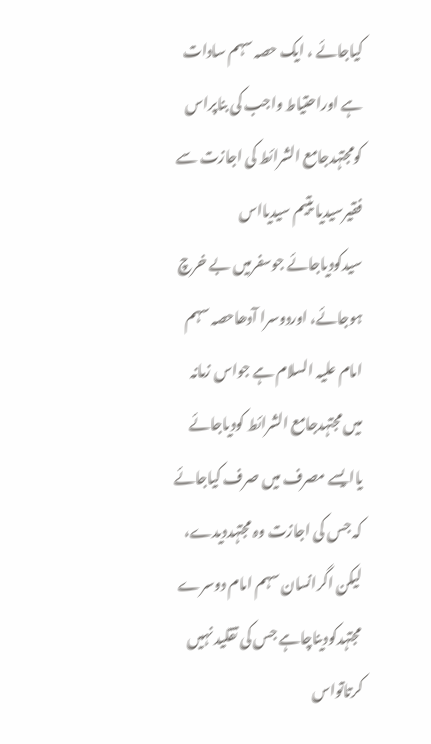کیاجائے ، ایک حصہ سہم سادات ہے اوراحتیاط واجب کی بناپراس کومجتہدجامع الشرائط کی اجازت سے فقیرسیدیا یتیم سیدیااس سیدکودیاجائے جوسفرمیں بے خرچ ہوجائے، اوردوسرا آدھاحصہ سہم امام علیہ السلام ہے جواس زمانہ میں مجتہدجامع الشرائط کودیاجائے یاایسے مصرف میں صرف کیاجائے کہ جس کی اجازت وہ مجتہددیدے، لیکن اگرانسان سہم امام دوسرے مجتہدکودیناچاہے جس کی تقلید نہیں کرتاتواس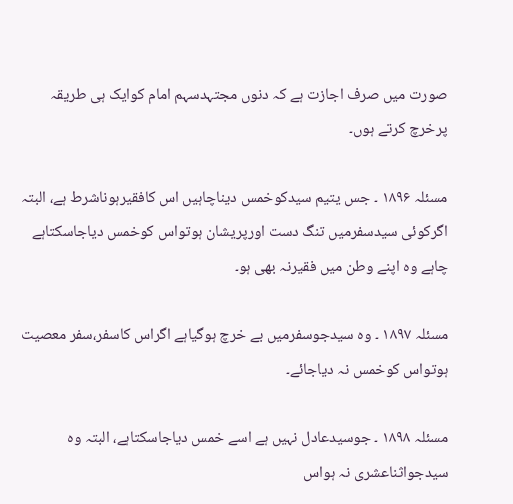صورت میں صرف اجازت ہے کہ دنوں مجتہدسہم امام کوایک ہی طریقہ پرخرچ کرتے ہوں۔

مسئلہ ۱۸۹۶ ۔ جس یتیم سیدکوخمس دیناچاہیں اس کافقیرہوناشرط ہے، البتہ اگرکوئی سیدسفرمیں تنگ دست اورپریشان ہوتواس کوخمس دیاجاسکتاہے چاہے وہ اپنے وطن میں فقیرنہ بھی ہو۔

مسئلہ ۱۸۹۷ ۔ وہ سیدجوسفرمیں بے خرچ ہوگیاہے اگراس کاسفر،سفر معصیت ہوتواس کوخمس نہ دیاجائے۔

مسئلہ ۱۸۹۸ ۔ جوسیدعادل نہیں ہے اسے خمس دیاجاسکتاہے، البتہ وہ سیدجواثناعشری نہ ہواس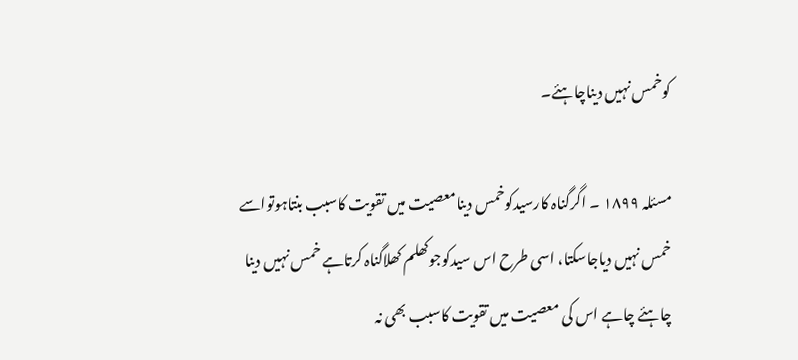کوخمس نہیں دیناچاہئے۔

مسئلہ ۱۸۹۹ ۔ اگرگناہ کارسیدکوخمس دینامعصیت میں تقویت کاسبب بنتاہوتواسے خمس نہیں دیاجاسکتا، اسی طرح اس سیدکوجوکھلم کھلاگناہ کرتاہے خمس نہیں دینا چاہئے چاہے اس کی معصیت میں تقویت کاسبب بھی نہ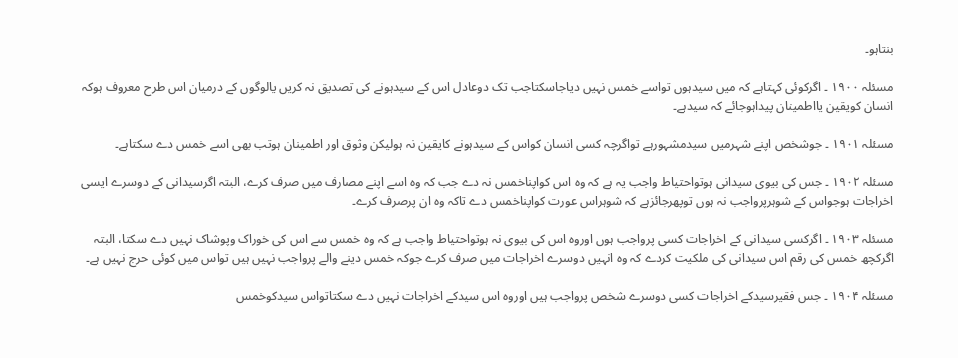بنتاہو۔

مسئلہ ۱۹۰۰ ۔ اگرکوئی کہتاہے کہ میں سیدہوں تواسے خمس نہیں دیاجاسکتاجب تک دوعادل اس کے سیدہونے کی تصدیق نہ کریں یالوگوں کے درمیان اس طرح معروف ہوکہ انسان کویقین یااطمینان پیداہوجائے کہ سیدہے۔

مسئلہ ۱۹۰۱ ۔ جوشخص اپنے شہرمیں سیدمشہورہے تواگرچہ کسی انسان کواس کے سیدہونے کایقین نہ ہولیکن وثوق اور اطمینان ہوتب بھی اسے خمس دے سکتاہے۔

مسئلہ ۱۹۰۲ ۔ جس کی بیوی سیدانی ہوتواحتیاط واجب یہ ہے کہ وہ اس کواپناخمس نہ دے جب کہ وہ اسے اپنے مصارف میں صرف کرے، البتہ اگرسیدانی کے دوسرے ایسی اخراجات ہوجواس کے شوہرپرواجب نہ ہوں توپھرجائزہے کہ شوہراس عورت کواپناخمس دے تاکہ وہ ان پرصرف کرے۔

مسئلہ ۱۹۰۳ ۔ اگرکسی سیدانی کے اخراجات کسی پرواجب ہوں اوروہ اس کی بیوی نہ ہوتواحتیاط واجب ہے کہ وہ خمس سے اس کی خوراک وپوشاک نہیں دے سکتا، البتہ اگرکچھ خمس کی رقم اس سیدانی کی ملکیت کردے کہ وہ انہیں دوسرے اخراجات میں صرف کرے جوکہ خمس دینے والے پرواجب نہیں ہیں تواس میں کوئی حرج نہیں ہے۔

مسئلہ ۱۹۰۴ ۔ جس فقیرسیدکے اخراجات کسی دوسرے شخص پرواجب ہیں اوروہ اس سیدکے اخراجات نہیں دے سکتاتواس سیدکوخمس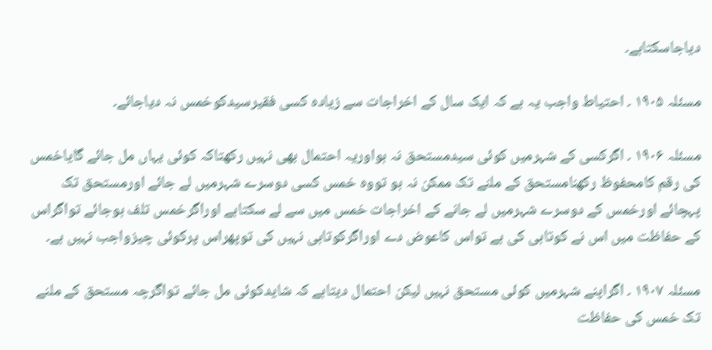دیاجاسکتاہے۔

مسئلہ ۱۹۰۵ ۔ احتیاط واجب یہ ہے کہ ایک سال کے اخراجات سے زیادہ کسی فقیرسیدکوخمس نہ دیاجائے۔

مسئلہ ۱۹۰۶ ۔ اگرکسی کے شہرمیں کوئی سیدمستحق نہ ہواوریہ احتمال بھی نہیں رکھتاکہ کوئی یہاں مل جائے گایاخمس کی رقم کامحفوظ رکھنامستحق کے ملنے تک ممکن نہ ہو تووہ خمس کسی دوسرے شہرمیں لے جائے اورمستحق تک پہچائے اورخمس کے دوسرے شہرمیں لے جانے کے اخراجات خمس میں سے لے سکتاہے اوراگرخمس تلف ہوجائے تواگراس کے حفاظت میں اس نے کوتاہی کی ہے تواس کاعوض دے اوراگرکوتاہی نہیں کی توپھراس پرکوئی چیزواجب نہیں ہے۔

مسئلہ ۱۹۰۷ ۔ اگراپنے شہرمیں کوئی مستحق نہیں لیکن احتمال دیتاہے کہ شایدکوئی مل جائے تواگرچہ مستحق کے ملنے تک خمس کی حفاظت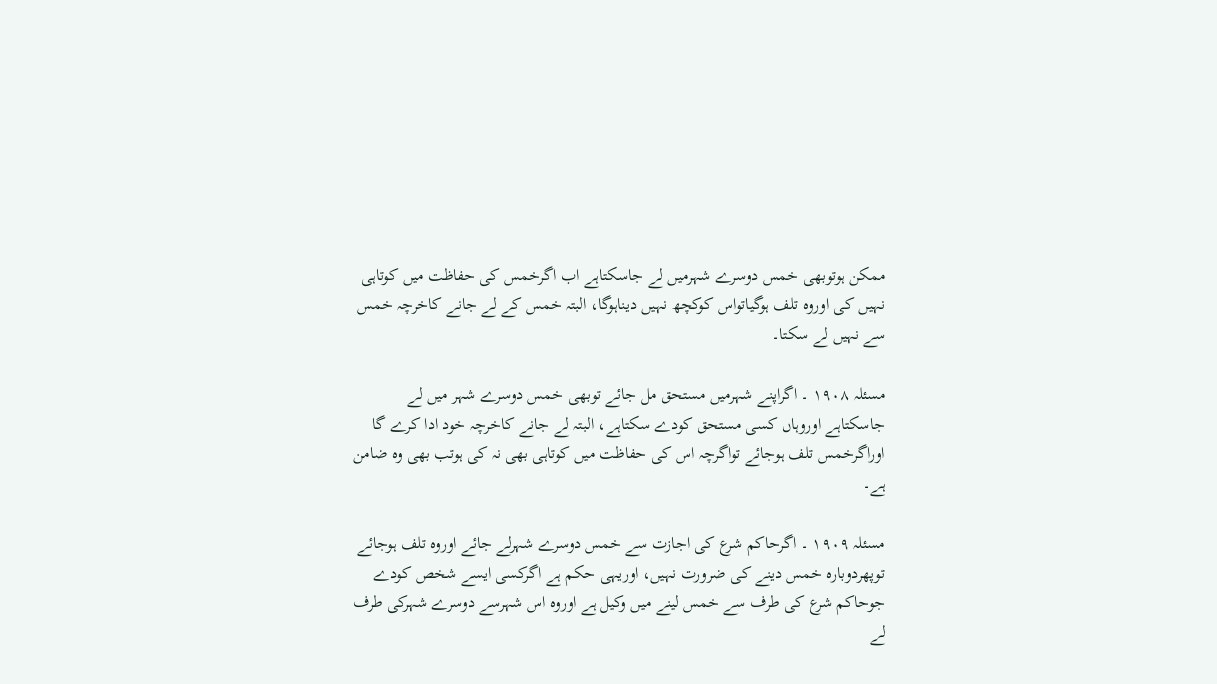ممکن ہوتوبھی خمس دوسرے شہرمیں لے جاسکتاہے اب اگرخمس کی حفاظت میں کوتاہی نہیں کی اوروہ تلف ہوگیاتواس کوکچھ نہیں دیناہوگا، البتہ خمس کے لے جانے کاخرچہ خمس سے نہیں لے سکتا۔

مسئلہ ۱۹۰۸ ۔ اگراپنے شہرمیں مستحق مل جائے توبھی خمس دوسرے شہر میں لے جاسکتاہے اوروہاں کسی مستحق کودے سکتاہے، البتہ لے جانے کاخرچہ خود ادا کرے گا اوراگرخمس تلف ہوجائے تواگرچہ اس کی حفاظت میں کوتاہی بھی نہ کی ہوتب بھی وہ ضامن ہے۔

مسئلہ ۱۹۰۹ ۔ اگرحاکم شرع کی اجازت سے خمس دوسرے شہرلے جائے اوروہ تلف ہوجائے توپھردوبارہ خمس دینے کی ضرورت نہیں، اوریہی حکم ہے اگرکسی ایسے شخص کودے جوحاکم شرع کی طرف سے خمس لینے میں وکیل ہے اوروہ اس شہرسے دوسرے شہرکی طرف لے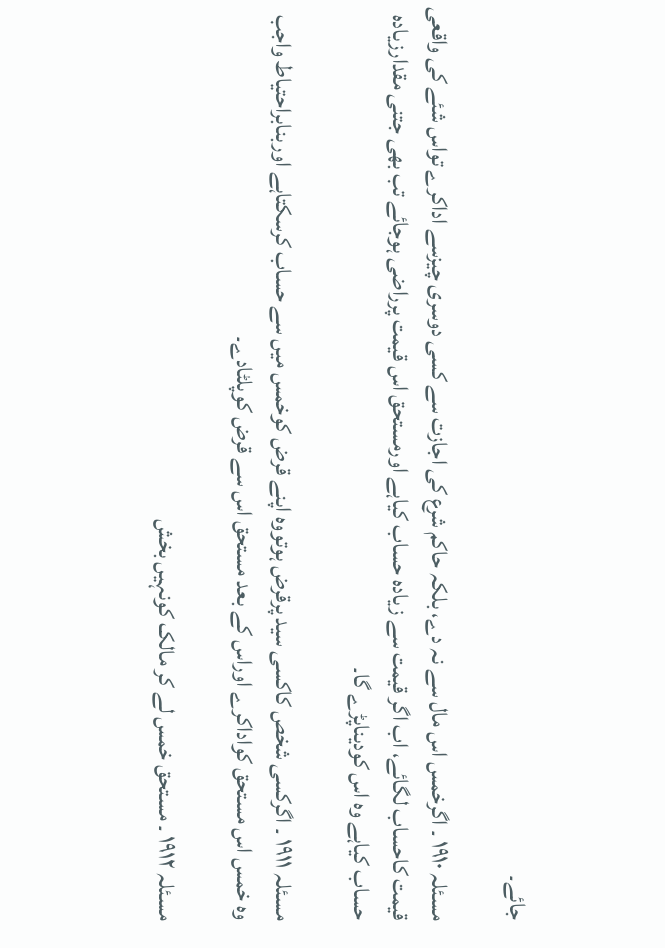جائے۔

مسئلہ ۱۹۱۰ ۔ اگرخمس اس مال سے نہ دے، بلکہ حاکم شرع کی اجازت سے کسی دوسری چیزسے اداکرے تواس شئے کی واقعی قیمت کاحساب لگائے، اب اگر قیمت سے زیادہ حساب کیاہے اورمستحق اس قیمت پرراضی ہوجائے تب بھی جتنی مقدارزیادہ حساب کیاہے وہ اس کودیناپڑے گا۔

مسئلہ ۱۹۱۱ ۔ اگرکسی شخص کاکسی سید پرقرض ہوتووہ اپنے قرض کوخمس میں سے حساب کرسکتاہے اوربنابراحتیاط واجب وہ خمس اس مستحق کواداکرے اوراس کے بعد مستحق اس سے قرض کوپلٹادے۔

مسئلہ ۱۹۱۲ ۔ مستحق خمس لے کر مالک کونہیں بخش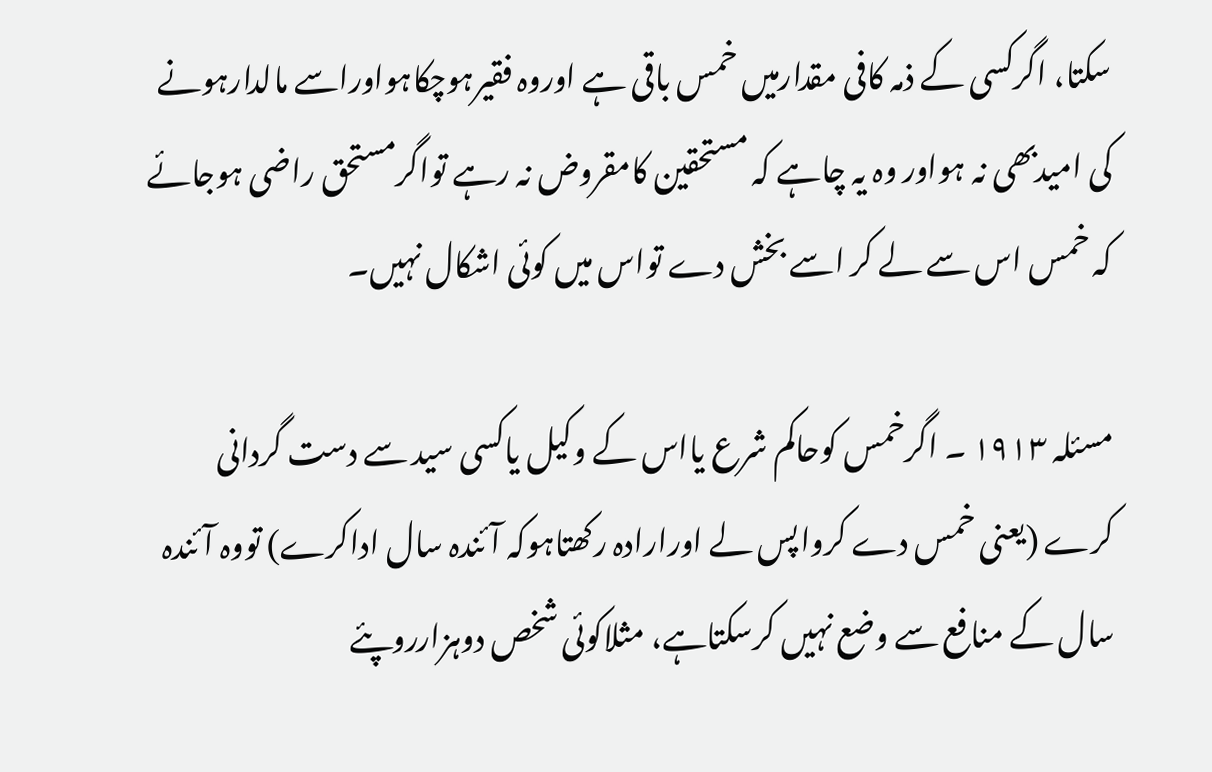سکتا، اگرکسی کے ذمہ کافی مقدارمیں خمس باقی ہے اوروہ فقیرہوچکاہواوراسے مالدارہونے کی امیدبھی نہ ہواور وہ یہ چاہے کہ مستحقین کامقروض نہ رہے تواگرمستحق راضی ہوجائے کہ خمس اس سے لے کر اسے بخش دے تواس میں کوئی اشکال نہیں۔

مسئلہ ۱۹۱۳ ۔ اگرخمس کوحاکم شرع یااس کے وکیل یاکسی سید سے دست گردانی کرے (یعنی خمس دے کرواپس لے اورارادہ رکھتاہوکہ آئندہ سال اداکرے) تووہ آئندہ سال کے منافع سے وضع نہیں کرسکتاہے، مثلاکوئی شخص دوہزارروپئے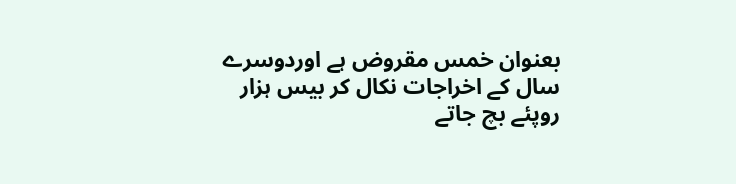بعنوان خمس مقروض ہے اوردوسرے سال کے اخراجات نکال کر بیس ہزار روپئے بچ جاتے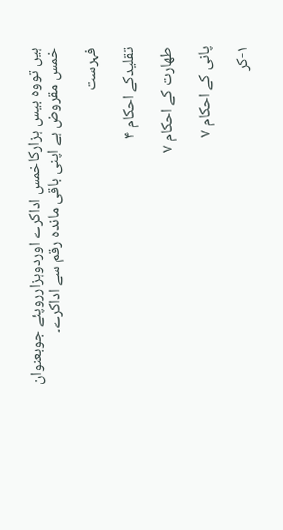ہیں تووہ بیس ہزارکاخمس اداکرے اوردوہزارروپئے جوبعنوان خمس مقروض ہے اپنی باقی ماندہ رقم سے اداکرے۔

فہرست

تقلیدکے احكام ۴

طهارت كے احكام ۷

پانی كے احكام ۷

۱-كر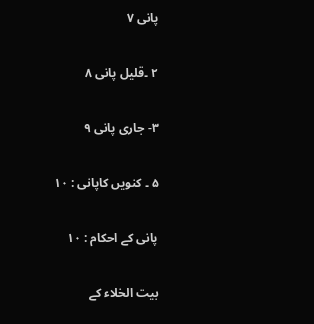پانى ۷

۲ ۔قليل پانى ۸

۳- جارى پانى ۹

۵ ۔ کنویں کاپانی : ۱۰

پانی کے احکام : ۱۰

بیت الخلاء كے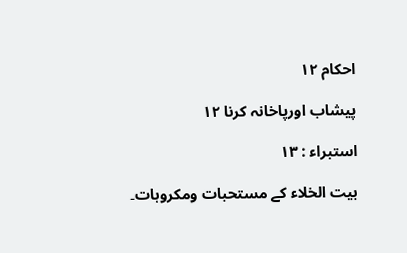احكام ۱۲

پيشاب اورپاخانہ كرنا ۱۲

استبراء : ۱۳

بیت الخلاء کے مستحبات ومکروہات۔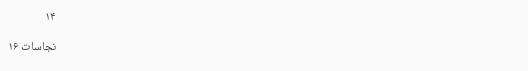۱۴

نجاسات ۱۶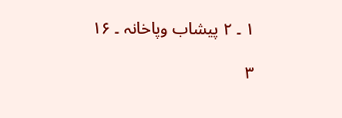۱ ۔ ۲ پیشاب وپاخانہ ۔ ۱۶

۳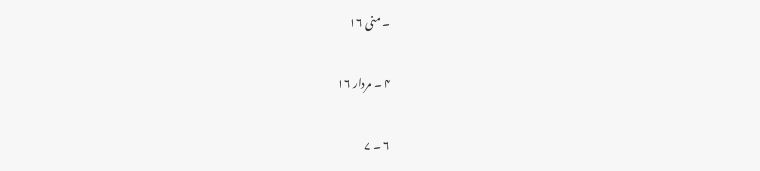۔ منی ۱۶

۴ ۔ مردار ۱۶

۶ ۔ ۷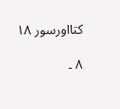کتااورسور ۱۸

۸ ۔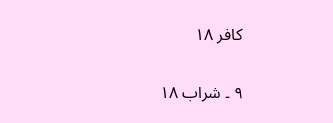کافر ۱۸

۹ ۔ شراب ۱۸